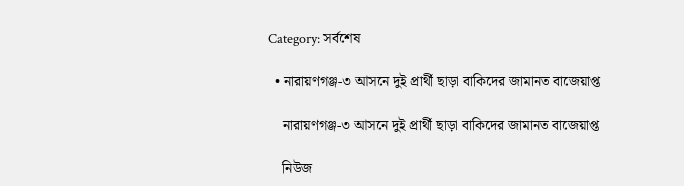Category: সর্বশেষ

  • নারায়ণগঞ্জ-৩ আসনে দুই প্রার্থী ছাড়া বাকিদের জামানত বাজেয়াপ্ত

    নারায়ণগঞ্জ-৩ আসনে দুই প্রার্থী ছাড়া বাকিদের জামানত বাজেয়াপ্ত

    নিউজ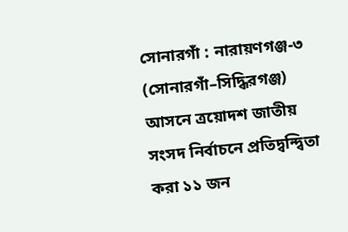সোনারগাঁ : নারায়ণগঞ্জ-৩ (সোনারগাঁ–সিদ্ধিরগঞ্জ) আসনে ত্রয়োদশ জাতীয় সংসদ নির্বাচনে প্রতিদ্বন্দ্বিতা করা ১১ জন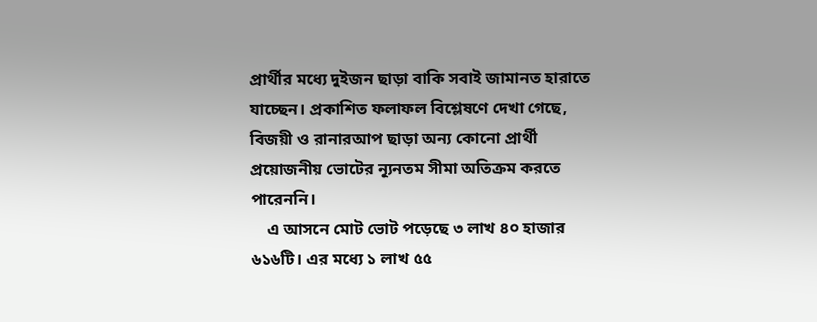প্রার্থীর মধ্যে দুইজন ছাড়া বাকি সবাই জামানত হারাতে যাচ্ছেন। প্রকাশিত ফলাফল বিশ্লেষণে দেখা গেছে, বিজয়ী ও রানারআপ ছাড়া অন্য কোনো প্রার্থী প্রয়োজনীয় ভোটের ন্যূনতম সীমা অতিক্রম করতে পারেননি।
    এ আসনে মোট ভোট পড়েছে ৩ লাখ ৪০ হাজার ৬১৬টি। এর মধ্যে ১ লাখ ৫৫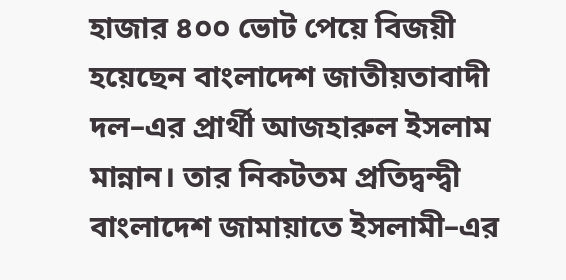হাজার ৪০০ ভোট পেয়ে বিজয়ী হয়েছেন বাংলাদেশ জাতীয়তাবাদী দল–এর প্রার্থী আজহারুল ইসলাম মান্নান। তার নিকটতম প্রতিদ্বন্দ্বী বাংলাদেশ জামায়াতে ইসলামী–এর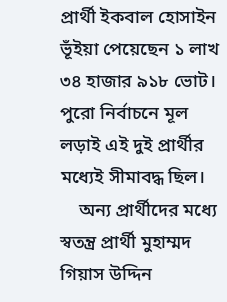প্রার্থী ইকবাল হোসাইন ভূঁইয়া পেয়েছেন ১ লাখ ৩৪ হাজার ৯১৮ ভোট। পুরো নির্বাচনে মূল লড়াই এই দুই প্রার্থীর মধ্যেই সীমাবদ্ধ ছিল।
    অন্য প্রার্থীদের মধ্যে স্বতন্ত্র প্রার্থী মুহাম্মদ গিয়াস উদ্দিন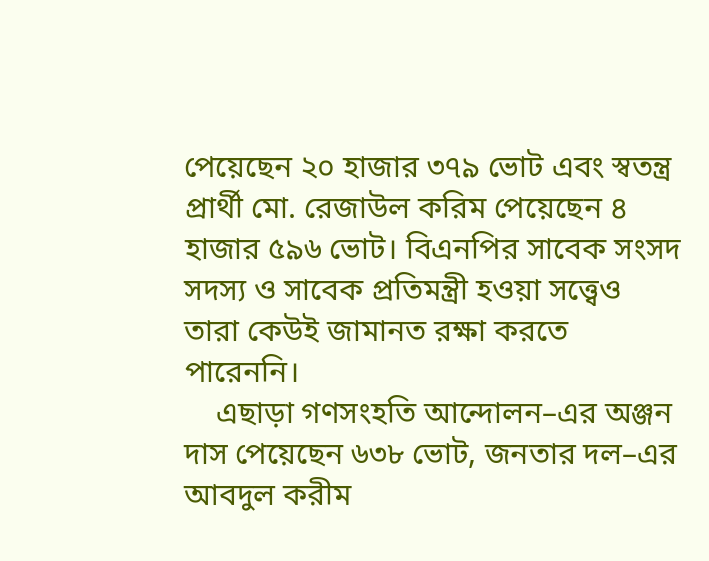পেয়েছেন ২০ হাজার ৩৭৯ ভোট এবং স্বতন্ত্র প্রার্থী মো. রেজাউল করিম পেয়েছেন ৪ হাজার ৫৯৬ ভোট। বিএনপির সাবেক সংসদ সদস্য ও সাবেক প্রতিমন্ত্রী হওয়া সত্ত্বেও তারা কেউই জামানত রক্ষা করতে পারেননি।
    এছাড়া গণসংহতি আন্দোলন–এর অঞ্জন দাস পেয়েছেন ৬৩৮ ভোট, জনতার দল–এর আবদুল করীম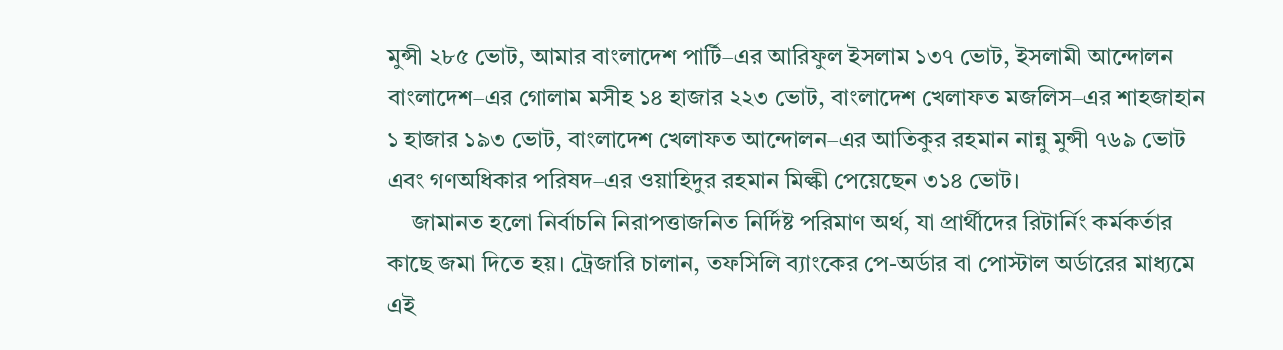মুন্সী ২৮৫ ভোট, আমার বাংলাদেশ পার্টি–এর আরিফুল ইসলাম ১৩৭ ভোট, ইসলামী আন্দোলন বাংলাদেশ–এর গোলাম মসীহ ১৪ হাজার ২২৩ ভোট, বাংলাদেশ খেলাফত মজলিস–এর শাহজাহান ১ হাজার ১৯৩ ভোট, বাংলাদেশ খেলাফত আন্দোলন–এর আতিকুর রহমান নান্নু মুন্সী ৭৬৯ ভোট এবং গণঅধিকার পরিষদ–এর ওয়াহিদুর রহমান মিল্কী পেয়েছেন ৩১৪ ভোট।
    জামানত হলো নির্বাচনি নিরাপত্তাজনিত নির্দিষ্ট পরিমাণ অর্থ, যা প্রার্থীদের রিটার্নিং কর্মকর্তার কাছে জমা দিতে হয়। ট্রেজারি চালান, তফসিলি ব্যাংকের পে-অর্ডার বা পোস্টাল অর্ডারের মাধ্যমে এই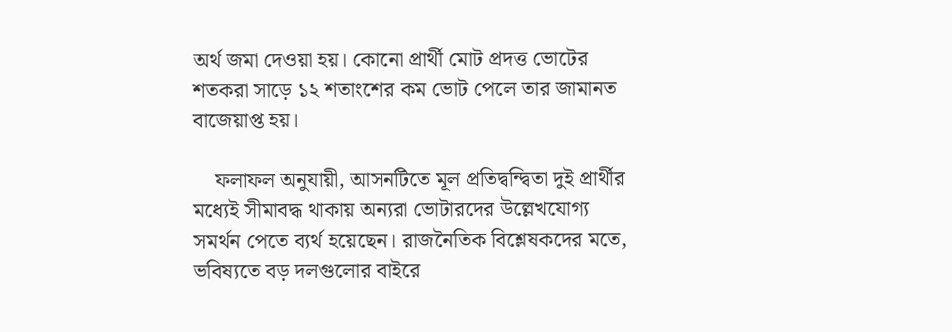অর্থ জমা দেওয়া হয়। কোনো প্রার্থী মোট প্রদত্ত ভোটের শতকরা সাড়ে ১২ শতাংশের কম ভোট পেলে তার জামানত বাজেয়াপ্ত হয়।

    ফলাফল অনুযায়ী, আসনটিতে মূল প্রতিদ্বন্দ্বিতা দুই প্রার্থীর মধ্যেই সীমাবদ্ধ থাকায় অন্যরা ভোটারদের উল্লেখযোগ্য সমর্থন পেতে ব্যর্থ হয়েছেন। রাজনৈতিক বিশ্লেষকদের মতে, ভবিষ্যতে বড় দলগুলোর বাইরে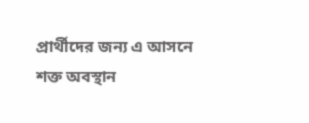প্রার্থীদের জন্য এ আসনে শক্ত অবস্থান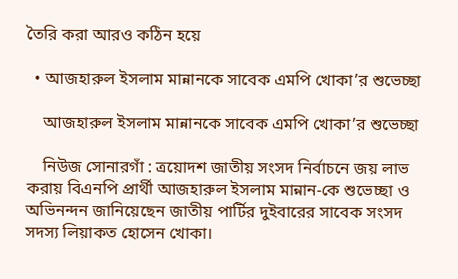তৈরি করা আরও কঠিন হয়ে

  • আজহারুল ইসলাম মান্নানকে সাবেক এমপি খোকা’র শুভেচ্ছা

    আজহারুল ইসলাম মান্নানকে সাবেক এমপি খোকা’র শুভেচ্ছা

    নিউজ সোনারগাঁ : ত্রয়োদশ জাতীয় সংসদ নির্বাচনে জয় লাভ করায় বিএনপি প্রার্থী আজহারুল ইসলাম মান্নান-কে শুভেচ্ছা ও অভিনন্দন জানিয়েছেন জাতীয় পার্টির দুইবারের সাবেক সংসদ সদস্য লিয়াকত হোসেন খোকা।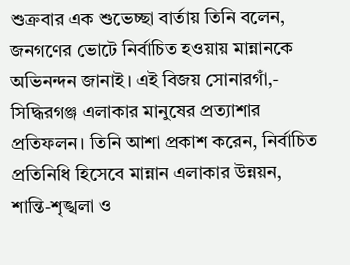শুক্রবার এক শুভেচ্ছা বার্তায় তিনি বলেন, জনগণের ভোটে নির্বাচিত হওয়ায় মান্নানকে অভিনন্দন জানাই। এই বিজয় সোনারগাঁ,- সিদ্ধিরগঞ্জ এলাকার মানুষের প্রত্যাশার প্রতিফলন। তিনি আশা প্রকাশ করেন, নির্বাচিত প্রতিনিধি হিসেবে মান্নান এলাকার উন্নয়ন, শান্তি-শৃঙ্খলা ও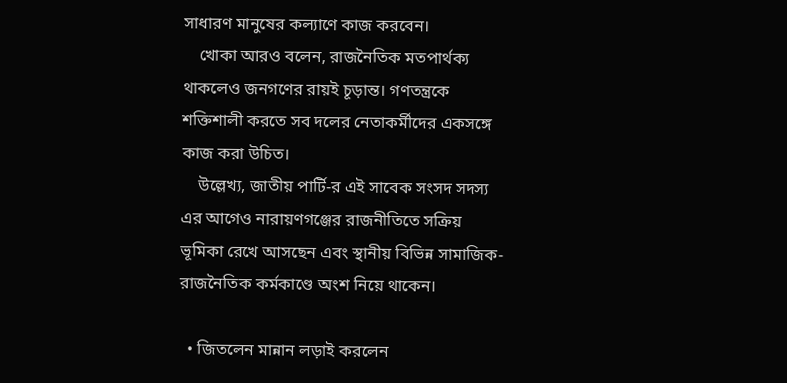সাধারণ মানুষের কল্যাণে কাজ করবেন।
    খোকা আরও বলেন, রাজনৈতিক মতপার্থক্য থাকলেও জনগণের রায়ই চূড়ান্ত। গণতন্ত্রকে শক্তিশালী করতে সব দলের নেতাকর্মীদের একসঙ্গে কাজ করা উচিত।
    উল্লেখ্য, জাতীয় পার্টি-র এই সাবেক সংসদ সদস্য এর আগেও নারায়ণগঞ্জের রাজনীতিতে সক্রিয় ভূমিকা রেখে আসছেন এবং স্থানীয় বিভিন্ন সামাজিক-রাজনৈতিক কর্মকাণ্ডে অংশ নিয়ে থাকেন।

  • জিতলেন মান্নান লড়াই করলেন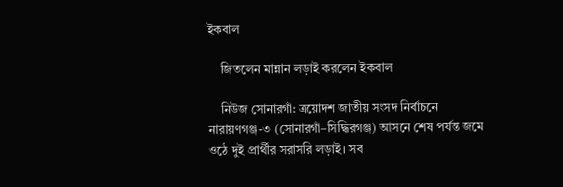ইকবাল

    জিতলেন মান্নান লড়াই করলেন ইকবাল

    নিউজ সোনারগাঁ: ত্রয়োদশ জাতীয় সংসদ নির্বাচনে নারায়ণগঞ্জ-৩ (সোনারগাঁ–সিদ্ধিরগঞ্জ) আসনে শেষ পর্যন্ত জমে ওঠে দুই প্রার্থীর সরাসরি লড়াই। সব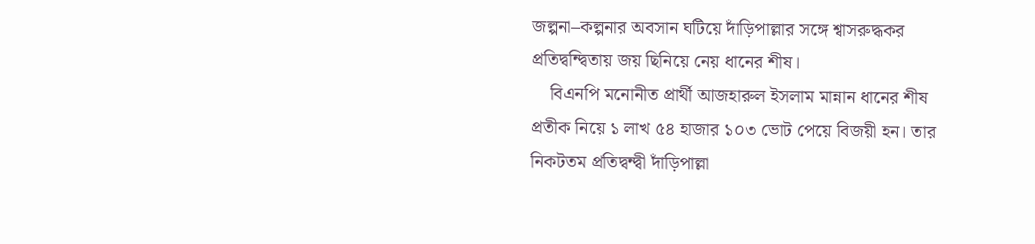জল্পনা–কল্পনার অবসান ঘটিয়ে দাঁড়িপাল্লার সঙ্গে শ্বাসরুদ্ধকর প্রতিদ্বন্দ্বিতায় জয় ছিনিয়ে নেয় ধানের শীষ।
    বিএনপি মনোনীত প্রার্থী আজহারুল ইসলাম মান্নান ধানের শীষ প্রতীক নিয়ে ১ লাখ ৫৪ হাজার ১০৩ ভোট পেয়ে বিজয়ী হন। তার নিকটতম প্রতিদ্বন্দ্বী দাঁড়িপাল্লা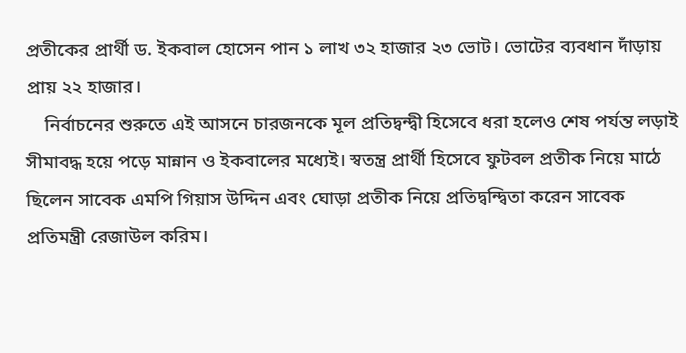প্রতীকের প্রার্থী ড. ইকবাল হোসেন পান ১ লাখ ৩২ হাজার ২৩ ভোট। ভোটের ব্যবধান দাঁড়ায় প্রায় ২২ হাজার।
    নির্বাচনের শুরুতে এই আসনে চারজনকে মূল প্রতিদ্বন্দ্বী হিসেবে ধরা হলেও শেষ পর্যন্ত লড়াই সীমাবদ্ধ হয়ে পড়ে মান্নান ও ইকবালের মধ্যেই। স্বতন্ত্র প্রার্থী হিসেবে ফুটবল প্রতীক নিয়ে মাঠে ছিলেন সাবেক এমপি গিয়াস উদ্দিন এবং ঘোড়া প্রতীক নিয়ে প্রতিদ্বন্দ্বিতা করেন সাবেক প্রতিমন্ত্রী রেজাউল করিম।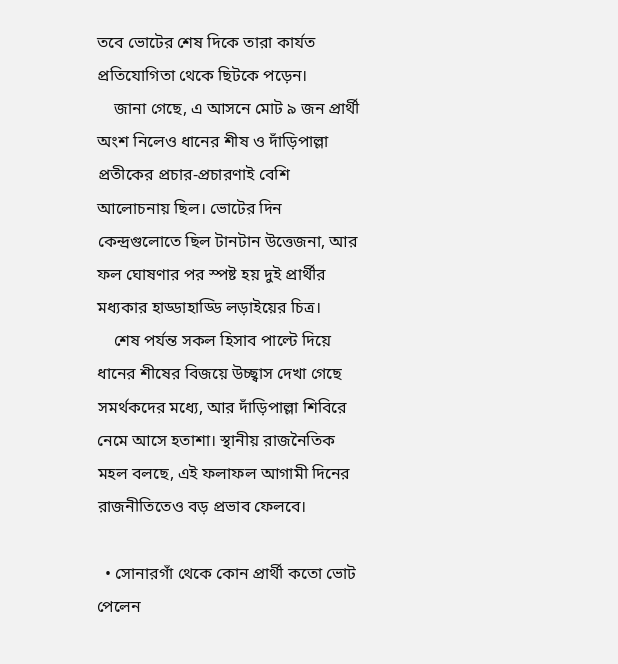তবে ভোটের শেষ দিকে তারা কার্যত প্রতিযোগিতা থেকে ছিটকে পড়েন।
    জানা গেছে, এ আসনে মোট ৯ জন প্রার্থী অংশ নিলেও ধানের শীষ ও দাঁড়িপাল্লা প্রতীকের প্রচার-প্রচারণাই বেশি আলোচনায় ছিল। ভোটের দিন কেন্দ্রগুলোতে ছিল টানটান উত্তেজনা, আর ফল ঘোষণার পর স্পষ্ট হয় দুই প্রার্থীর মধ্যকার হাড্ডাহাড্ডি লড়াইয়ের চিত্র।
    শেষ পর্যন্ত সকল হিসাব পাল্টে দিয়ে ধানের শীষের বিজয়ে উচ্ছ্বাস দেখা গেছে সমর্থকদের মধ্যে, আর দাঁড়িপাল্লা শিবিরে নেমে আসে হতাশা। স্থানীয় রাজনৈতিক মহল বলছে, এই ফলাফল আগামী দিনের রাজনীতিতেও বড় প্রভাব ফেলবে।

  • সোনারগাঁ থেকে কোন প্রার্থী কতো ভোট পেলেন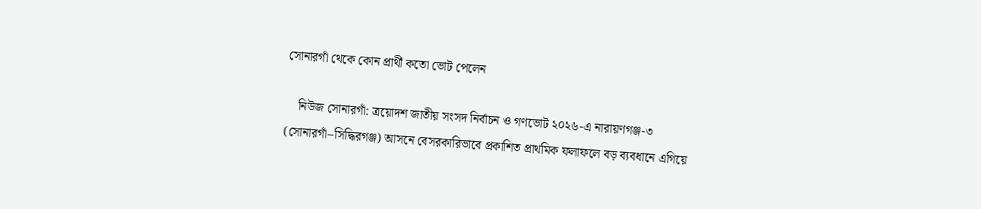সোনারগাঁ থেকে কোন প্রার্থী কতো ভোট পেলেন

    নিউজ সোনারগাঁ: ত্রয়োদশ জাতীয় সংসদ নির্বাচন ও গণভোট ২০২৬-এ নারায়ণগঞ্জ-৩ (সোনারগাঁ–সিদ্ধিরগঞ্জ) আসনে বেসরকারিভাবে প্রকাশিত প্রাথমিক ফলাফলে বড় ব্যবধানে এগিয়ে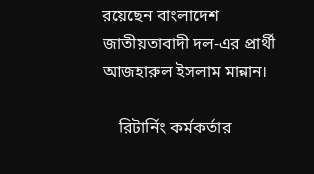রয়েছেন বাংলাদেশ জাতীয়তাবাদী দল-এর প্রার্থী আজহারুল ইসলাম মান্নান।

    রিটার্নিং কর্মকর্তার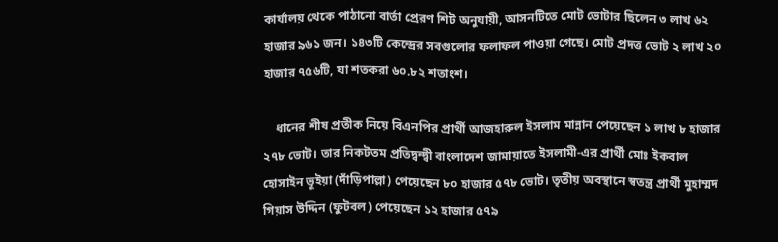কার্যালয় থেকে পাঠানো বার্তা প্রেরণ শিট অনুযায়ী, আসনটিতে মোট ভোটার ছিলেন ৩ লাখ ৬২ হাজার ৯৬১ জন। ১৪৩টি কেন্দ্রের সবগুলোর ফলাফল পাওয়া গেছে। মোট প্রদত্ত ভোট ২ লাখ ২০ হাজার ৭৫৬টি, যা শতকরা ৬০.৮২ শতাংশ।

    ধানের শীষ প্রতীক নিয়ে বিএনপির প্রার্থী আজহারুল ইসলাম মান্নান পেয়েছেন ১ লাখ ৮ হাজার ২৭৮ ভোট। তার নিকটতম প্রতিদ্বন্দ্বী বাংলাদেশ জামায়াতে ইসলামী-এর প্রার্থী মোঃ ইকবাল হোসাইন ভূইয়া (দাঁড়িপাল্লা) পেয়েছেন ৮০ হাজার ৫৭৮ ভোট। তৃতীয় অবস্থানে স্বতন্ত্র প্রার্থী মুহাম্মদ গিয়াস উদ্দিন (ফুটবল) পেয়েছেন ১২ হাজার ৫৭৯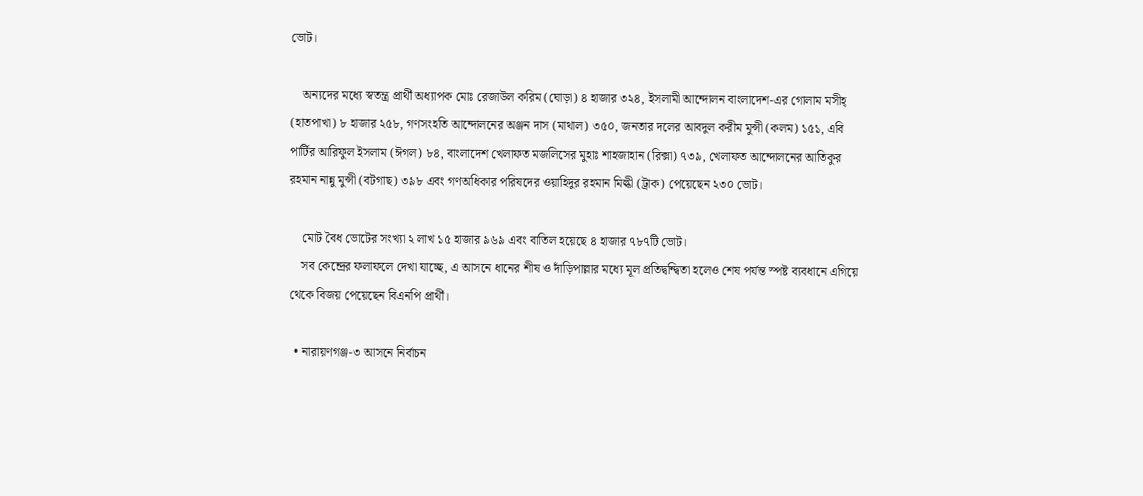ভোট।

    অন্যদের মধ্যে স্বতন্ত্র প্রার্থী অধ্যাপক মোঃ রেজাউল করিম (ঘোড়া) ৪ হাজার ৩২৪, ইসলামী আন্দোলন বাংলাদেশ-এর গোলাম মসীহ্ (হাতপাখা) ৮ হাজার ২৫৮, গণসংহতি আন্দোলনের অঞ্জন দাস (মাথাল) ৩৫০, জনতার দলের আবদুল করীম মুন্সী (কলম) ১৫১, এবি পার্টির আরিফুল ইসলাম (ঈগল) ৮৪, বাংলাদেশ খেলাফত মজলিসের মুহাঃ শাহজাহান (রিক্সা) ৭৩৯, খেলাফত আন্দোলনের আতিকুর রহমান নান্নু মুন্সী (বটগাছ) ৩৯৮ এবং গণঅধিকার পরিষদের ওয়াহিদুর রহমান মিল্কী (ট্রাক) পেয়েছেন ২৩০ ভোট।

    মোট বৈধ ভোটের সংখ্যা ২ লাখ ১৫ হাজার ৯৬৯ এবং বাতিল হয়েছে ৪ হাজার ৭৮৭টি ভোট।
    সব কেন্দ্রের ফলাফলে দেখা যাচ্ছে, এ আসনে ধানের শীষ ও দাঁড়িপাল্লার মধ্যে মূল প্রতিদ্বন্দ্বিতা হলেও শেষ পর্যন্ত স্পষ্ট ব্যবধানে এগিয়ে থেকে বিজয় পেয়েছেন বিএনপি প্রার্থী।

  • নারায়ণগঞ্জ-৩ আসনে নির্বাচন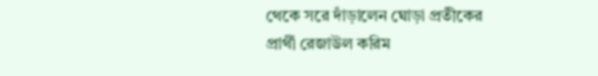থেকে সরে দাঁড়ালেন ঘোড়া প্রতীকের প্রার্থী রেজাউল করিম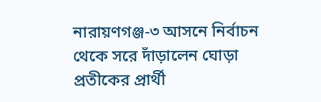নারায়ণগঞ্জ-৩ আসনে নির্বাচন থেকে সরে দাঁড়ালেন ঘোড়া প্রতীকের প্রার্থী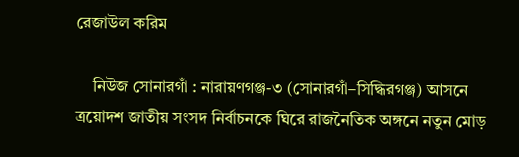রেজাউল করিম

    নিউজ সোনারগাঁ : নারায়ণগঞ্জ-৩ (সোনারগাঁ–সিদ্ধিরগঞ্জ) আসনে ত্রয়োদশ জাতীয় সংসদ নির্বাচনকে ঘিরে রাজনৈতিক অঙ্গনে নতুন মোড়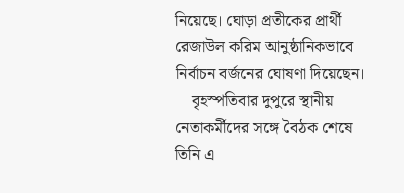নিয়েছে। ঘোড়া প্রতীকের প্রার্থী রেজাউল করিম আনুষ্ঠানিকভাবে নির্বাচন বর্জনের ঘোষণা দিয়েছেন।
    বৃহস্পতিবার দুপুরে স্থানীয় নেতাকর্মীদের সঙ্গে বৈঠক শেষে তিনি এ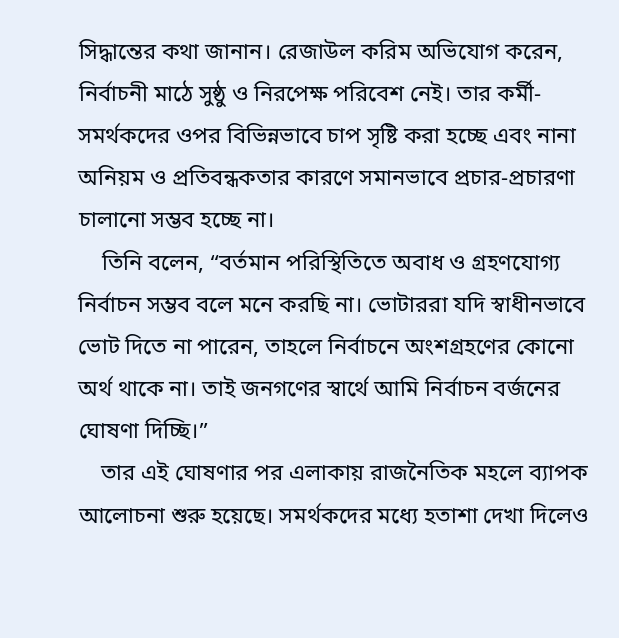সিদ্ধান্তের কথা জানান। রেজাউল করিম অভিযোগ করেন, নির্বাচনী মাঠে সুষ্ঠু ও নিরপেক্ষ পরিবেশ নেই। তার কর্মী-সমর্থকদের ওপর বিভিন্নভাবে চাপ সৃষ্টি করা হচ্ছে এবং নানা অনিয়ম ও প্রতিবন্ধকতার কারণে সমানভাবে প্রচার-প্রচারণা চালানো সম্ভব হচ্ছে না।
    তিনি বলেন, “বর্তমান পরিস্থিতিতে অবাধ ও গ্রহণযোগ্য নির্বাচন সম্ভব বলে মনে করছি না। ভোটাররা যদি স্বাধীনভাবে ভোট দিতে না পারেন, তাহলে নির্বাচনে অংশগ্রহণের কোনো অর্থ থাকে না। তাই জনগণের স্বার্থে আমি নির্বাচন বর্জনের ঘোষণা দিচ্ছি।”
    তার এই ঘোষণার পর এলাকায় রাজনৈতিক মহলে ব্যাপক আলোচনা শুরু হয়েছে। সমর্থকদের মধ্যে হতাশা দেখা দিলেও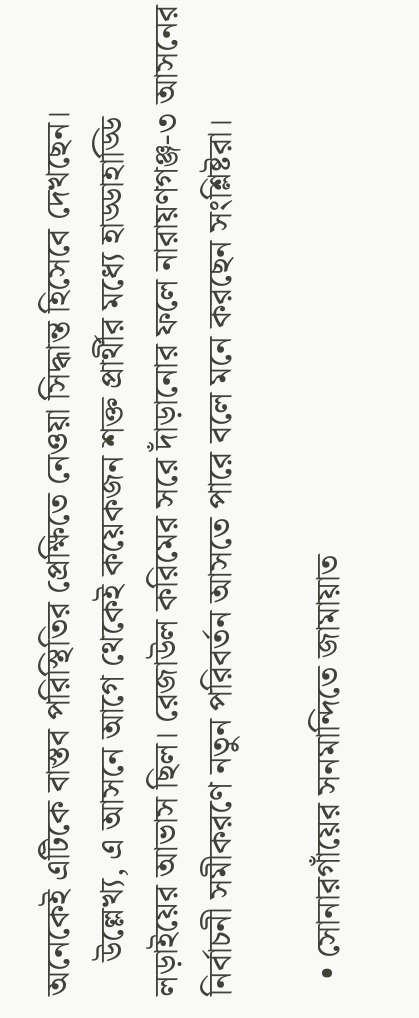অনেকেই এটিকে বাস্তব পরিস্থিতির প্রেক্ষিতে নেওয়া সিদ্ধান্ত হিসেবে দেখছেন।
    উল্লেখ্য, এ আসনে আগে থেকেই কয়েকজন শক্ত প্রার্থীর মধ্যে হাড্ডাহাড্ডি লড়াইয়ের আভাস ছিল। রেজাউল করিমের সরে দাঁড়ানোর ফলে নারায়ণগঞ্জ-৩ আসনের নির্বাচনী সমীকরণে নতুন পরিবর্তন আসতে পারে বলে মনে করছেন সংশ্লিষ্টরা।

  • সোনারগাঁয়ের সনমান্দিতে জামায়াত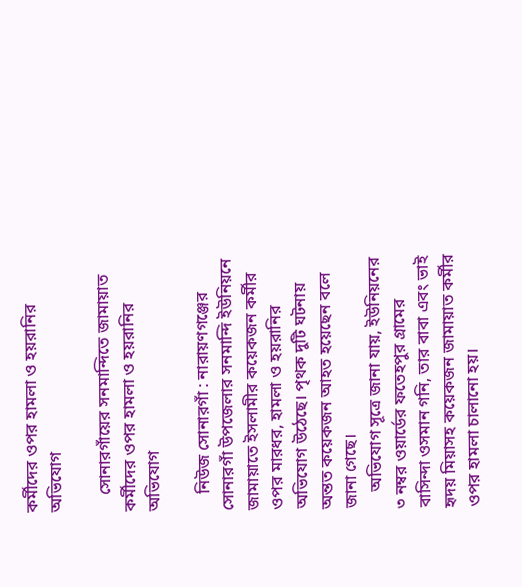কর্মীদের ওপর হামলা ও হয়রানির অভিযোগ

    সোনারগাঁয়ের সনমান্দিতে জামায়াত কর্মীদের ওপর হামলা ও হয়রানির অভিযোগ

    নিউজ সোনারগাঁ : নারায়ণগঞ্জের সোনারগাঁ উপজেলার সনমান্দি ইউনিয়নে জামায়াতে ইসলামীর কয়েকজন কর্মীর ওপর মারধর, হামলা ও হয়রানির অভিযোগ উঠেছে। পৃথক দুটি ঘটনায় অন্তত কয়েকজন আহত হয়েছেন বলে জানা গেছে।
    অভিযোগ সূত্রে জানা যায়, ইউনিয়নের ৩ নম্বর ওয়ার্ডের ফতেহপুর গ্রামের বাসিন্দা ওসমান গনি, তার বাবা এবং ভাই হৃদয় মিয়াসহ কয়েকজন জামায়াত কর্মীর ওপর হামলা চালানো হয়।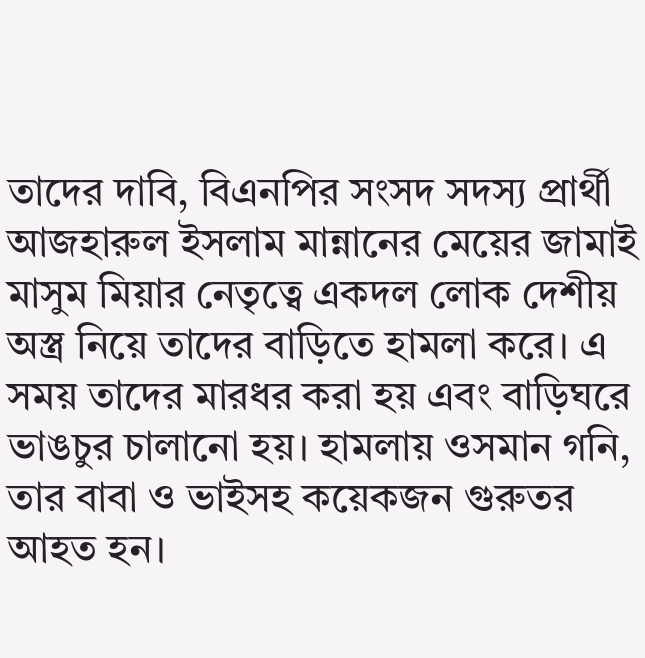তাদের দাবি, বিএনপির সংসদ সদস্য প্রার্থী আজহারুল ইসলাম মান্নানের মেয়ের জামাই মাসুম মিয়ার নেতৃত্বে একদল লোক দেশীয় অস্ত্র নিয়ে তাদের বাড়িতে হামলা করে। এ সময় তাদের মারধর করা হয় এবং বাড়িঘরে ভাঙচুর চালানো হয়। হামলায় ওসমান গনি, তার বাবা ও ভাইসহ কয়েকজন গুরুতর আহত হন।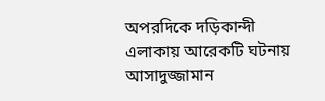অপরদিকে দড়িকান্দী এলাকায় আরেকটি ঘটনায় আসাদুজ্জামান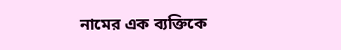নামের এক ব্যক্তিকে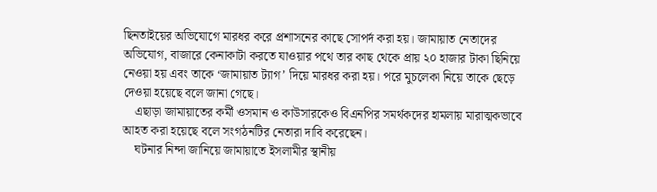ছিনতাইয়ের অভিযোগে মারধর করে প্রশাসনের কাছে সোপর্দ করা হয়। জামায়াত নেতাদের অভিযোগ, বাজারে কেনাকাটা করতে যাওয়ার পথে তার কাছ থেকে প্রায় ২০ হাজার টাকা ছিনিয়ে নেওয়া হয় এবং তাকে ‘জামায়াত ট্যাগ’ দিয়ে মারধর করা হয়। পরে মুচলেকা নিয়ে তাকে ছেড়ে দেওয়া হয়েছে বলে জানা গেছে।
    এছাড়া জামায়াতের কর্মী ওসমান ও কাউসারকেও বিএনপির সমর্থকদের হামলায় মারাত্মকভাবে আহত করা হয়েছে বলে সংগঠনটির নেতারা দাবি করেছেন।
    ঘটনার নিন্দা জানিয়ে জামায়াতে ইসলামীর স্থানীয়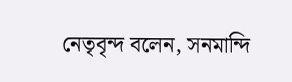নেতৃবৃন্দ বলেন, সনমান্দি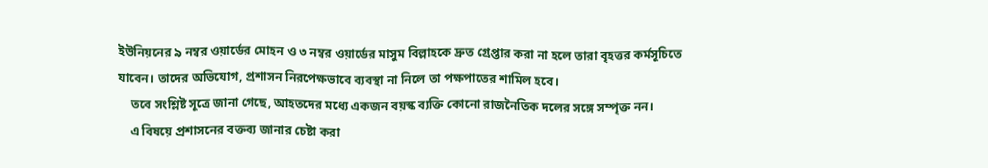ইউনিয়নের ৯ নম্বর ওয়ার্ডের মোহন ও ৩ নম্বর ওয়ার্ডের মাসুম বিল্লাহকে দ্রুত গ্রেপ্তার করা না হলে তারা বৃহত্তর কর্মসূচিতে যাবেন। তাদের অভিযোগ, প্রশাসন নিরপেক্ষভাবে ব্যবস্থা না নিলে তা পক্ষপাতের শামিল হবে।
    তবে সংশ্লিষ্ট সূত্রে জানা গেছে, আহতদের মধ্যে একজন বয়স্ক ব্যক্তি কোনো রাজনৈতিক দলের সঙ্গে সম্পৃক্ত নন।
    এ বিষয়ে প্রশাসনের বক্তব্য জানার চেষ্টা করা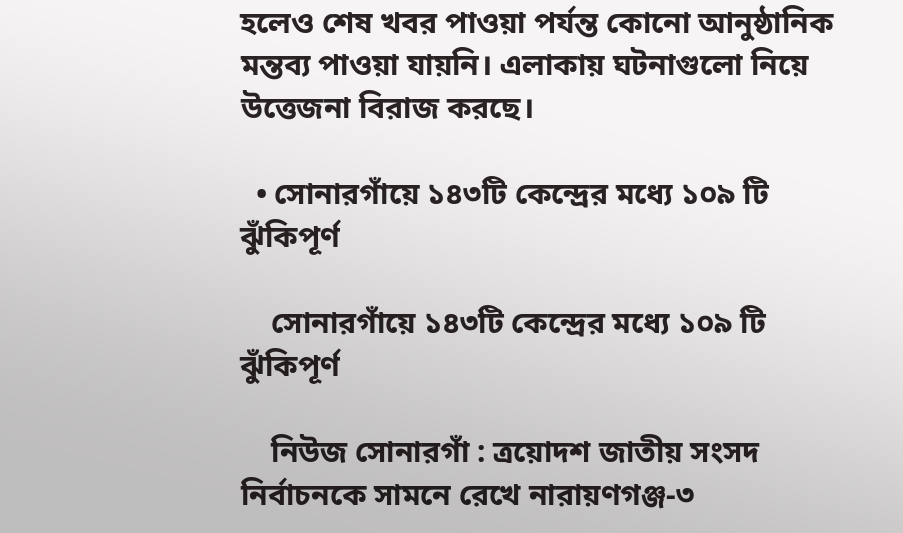হলেও শেষ খবর পাওয়া পর্যন্ত কোনো আনুষ্ঠানিক মন্তব্য পাওয়া যায়নি। এলাকায় ঘটনাগুলো নিয়ে উত্তেজনা বিরাজ করছে।

  • সোনারগাঁয়ে ১৪৩টি কেন্দ্রের মধ্যে ১০৯ টি ঝুঁকিপূর্ণ

    সোনারগাঁয়ে ১৪৩টি কেন্দ্রের মধ্যে ১০৯ টি ঝুঁকিপূর্ণ

    নিউজ সোনারগাঁ : ত্রয়োদশ জাতীয় সংসদ নির্বাচনকে সামনে রেখে নারায়ণগঞ্জ-৩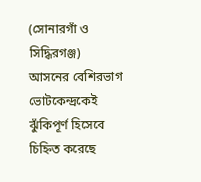(সোনারগাঁ ও সিদ্ধিরগঞ্জ) আসনের বেশিরভাগ ভোটকেন্দ্রকেই ঝুঁকিপূর্ণ হিসেবে চিহ্নিত করেছে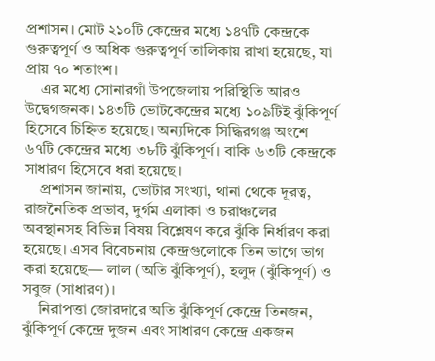প্রশাসন। মোট ২১০টি কেন্দ্রের মধ্যে ১৪৭টি কেন্দ্রকে গুরুত্বপূর্ণ ও অধিক গুরুত্বপূর্ণ তালিকায় রাখা হয়েছে, যা প্রায় ৭০ শতাংশ।
    এর মধ্যে সোনারগাঁ উপজেলায় পরিস্থিতি আরও উদ্বেগজনক। ১৪৩টি ভোটকেন্দ্রের মধ্যে ১০৯টিই ঝুঁকিপূর্ণ হিসেবে চিহ্নিত হয়েছে। অন্যদিকে সিদ্ধিরগঞ্জ অংশে ৬৭টি কেন্দ্রের মধ্যে ৩৮টি ঝুঁকিপূর্ণ। বাকি ৬৩টি কেন্দ্রকে সাধারণ হিসেবে ধরা হয়েছে।
    প্রশাসন জানায়, ভোটার সংখ্যা, থানা থেকে দূরত্ব, রাজনৈতিক প্রভাব, দুর্গম এলাকা ও চরাঞ্চলের অবস্থানসহ বিভিন্ন বিষয় বিশ্লেষণ করে ঝুঁকি নির্ধারণ করা হয়েছে। এসব বিবেচনায় কেন্দ্রগুলোকে তিন ভাগে ভাগ করা হয়েছে— লাল (অতি ঝুঁকিপূর্ণ), হলুদ (ঝুঁকিপূর্ণ) ও সবুজ (সাধারণ)।
    নিরাপত্তা জোরদারে অতি ঝুঁকিপূর্ণ কেন্দ্রে তিনজন, ঝুঁকিপূর্ণ কেন্দ্রে দুজন এবং সাধারণ কেন্দ্রে একজন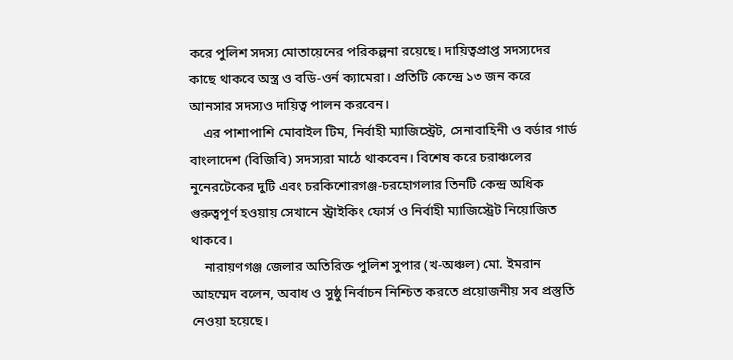করে পুলিশ সদস্য মোতায়েনের পরিকল্পনা রয়েছে। দায়িত্বপ্রাপ্ত সদস্যদের কাছে থাকবে অস্ত্র ও বডি-ওর্ন ক্যামেরা। প্রতিটি কেন্দ্রে ১৩ জন করে আনসার সদস্যও দায়িত্ব পালন করবেন।
    এর পাশাপাশি মোবাইল টিম, নির্বাহী ম্যাজিস্ট্রেট, সেনাবাহিনী ও বর্ডার গার্ড বাংলাদেশ (বিজিবি) সদস্যরা মাঠে থাকবেন। বিশেষ করে চরাঞ্চলের নুনেরটেকের দুটি এবং চরকিশোরগঞ্জ-চরহোগলার তিনটি কেন্দ্র অধিক গুরুত্বপূর্ণ হওয়ায় সেখানে স্ট্রাইকিং ফোর্স ও নির্বাহী ম্যাজিস্ট্রেট নিয়োজিত থাকবে।
    নারায়ণগঞ্জ জেলার অতিরিক্ত পুলিশ সুপার (খ-অঞ্চল) মো. ইমরান আহম্মেদ বলেন, অবাধ ও সুষ্ঠু নির্বাচন নিশ্চিত করতে প্রয়োজনীয় সব প্রস্তুতি নেওয়া হয়েছে।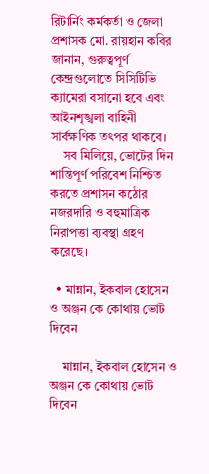রিটার্নিং কর্মকর্তা ও জেলা প্রশাসক মো. রায়হান কবির জানান, গুরুত্বপূর্ণ কেন্দ্রগুলোতে সিসিটিভি ক্যামেরা বসানো হবে এবং আইনশৃঙ্খলা বাহিনী সার্বক্ষণিক তৎপর থাকবে।
    সব মিলিয়ে, ভোটের দিন শান্তিপূর্ণ পরিবেশ নিশ্চিত করতে প্রশাসন কঠোর নজরদারি ও বহুমাত্রিক নিরাপত্তা ব্যবস্থা গ্রহণ করেছে।

  • মান্নান, ইকবাল হোসেন ও অঞ্জন কে কোথায় ভোট দিবেন

    মান্নান, ইকবাল হোসেন ও অঞ্জন কে কোথায় ভোট দিবেন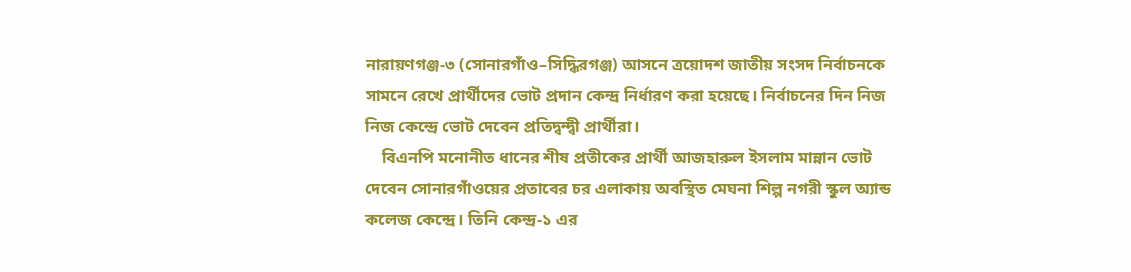নারায়ণগঞ্জ-৩ (সোনারগাঁও–সিদ্ধিরগঞ্জ) আসনে ত্রয়োদশ জাতীয় সংসদ নির্বাচনকে সামনে রেখে প্রার্থীদের ভোট প্রদান কেন্দ্র নির্ধারণ করা হয়েছে। নির্বাচনের দিন নিজ নিজ কেন্দ্রে ভোট দেবেন প্রতিদ্বন্দ্বী প্রার্থীরা।
    বিএনপি মনোনীত ধানের শীষ প্রতীকের প্রার্থী আজহারুল ইসলাম মান্নান ভোট দেবেন সোনারগাঁওয়ের প্রতাবের চর এলাকায় অবস্থিত মেঘনা শিল্প নগরী স্কুল অ্যান্ড কলেজ কেন্দ্রে। তিনি কেন্দ্র-১ এর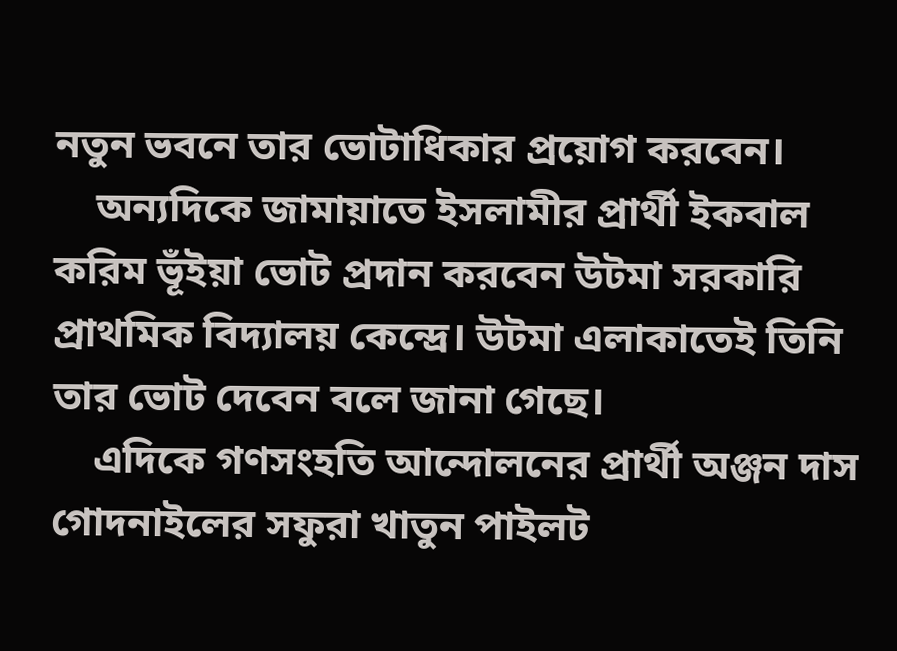নতুন ভবনে তার ভোটাধিকার প্রয়োগ করবেন।
    অন্যদিকে জামায়াতে ইসলামীর প্রার্থী ইকবাল করিম ভূঁইয়া ভোট প্রদান করবেন উটমা সরকারি প্রাথমিক বিদ্যালয় কেন্দ্রে। উটমা এলাকাতেই তিনি তার ভোট দেবেন বলে জানা গেছে।
    এদিকে গণসংহতি আন্দোলনের প্রার্থী অঞ্জন দাস গোদনাইলের সফুরা খাতুন পাইলট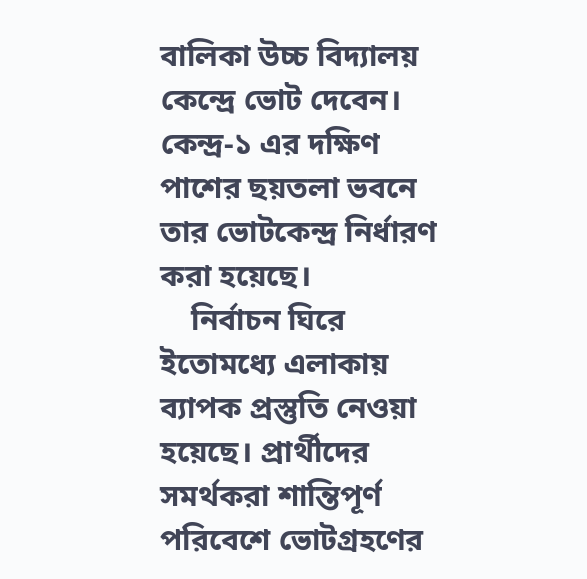বালিকা উচ্চ বিদ্যালয় কেন্দ্রে ভোট দেবেন। কেন্দ্র-১ এর দক্ষিণ পাশের ছয়তলা ভবনে তার ভোটকেন্দ্র নির্ধারণ করা হয়েছে।
    নির্বাচন ঘিরে ইতোমধ্যে এলাকায় ব্যাপক প্রস্তুতি নেওয়া হয়েছে। প্রার্থীদের সমর্থকরা শান্তিপূর্ণ পরিবেশে ভোটগ্রহণের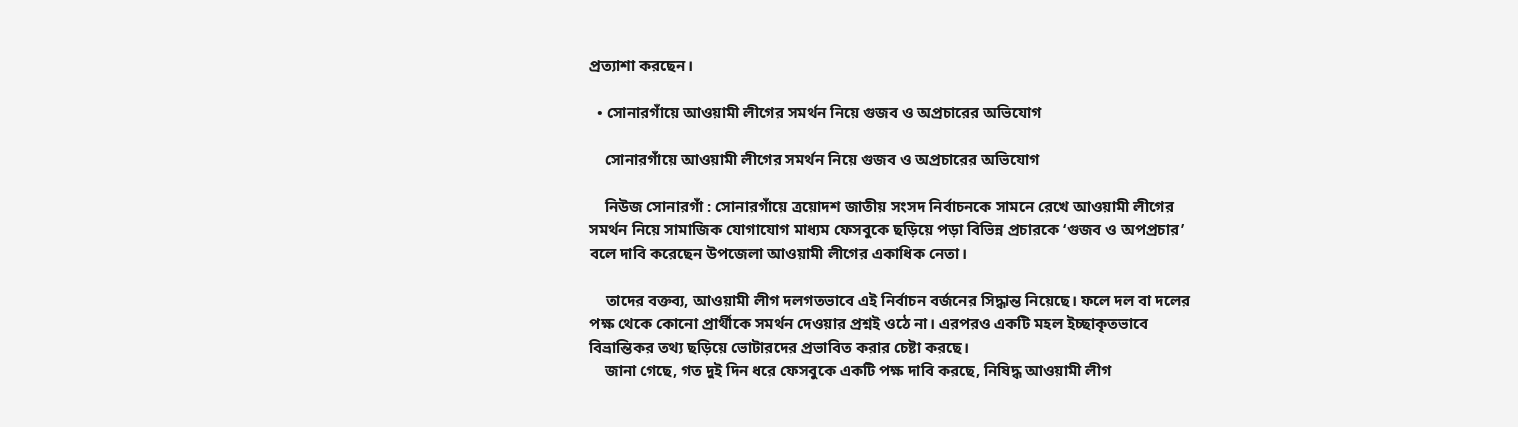প্রত্যাশা করছেন।

  • সোনারগাঁয়ে আওয়ামী লীগের সমর্থন নিয়ে গুজব ও অপ্রচারের অভিযোগ

    সোনারগাঁয়ে আওয়ামী লীগের সমর্থন নিয়ে গুজব ও অপ্রচারের অভিযোগ

    নিউজ সোনারগাঁ : সোনারগাঁয়ে ত্রয়োদশ জাতীয় সংসদ নির্বাচনকে সামনে রেখে আওয়ামী লীগের সমর্থন নিয়ে সামাজিক যোগাযোগ মাধ্যম ফেসবুকে ছড়িয়ে পড়া বিভিন্ন প্রচারকে ‘গুজব ও অপপ্রচার’ বলে দাবি করেছেন উপজেলা আওয়ামী লীগের একাধিক নেতা।

    তাদের বক্তব্য, আওয়ামী লীগ দলগতভাবে এই নির্বাচন বর্জনের সিদ্ধান্ত নিয়েছে। ফলে দল বা দলের পক্ষ থেকে কোনো প্রার্থীকে সমর্থন দেওয়ার প্রশ্নই ওঠে না। এরপরও একটি মহল ইচ্ছাকৃতভাবে বিভ্রান্তিকর তথ্য ছড়িয়ে ভোটারদের প্রভাবিত করার চেষ্টা করছে।
    জানা গেছে, গত দুই দিন ধরে ফেসবুকে একটি পক্ষ দাবি করছে, নিষিদ্ধ আওয়ামী লীগ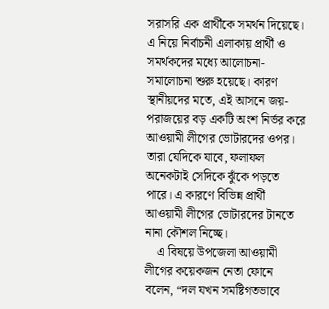সরাসরি এক প্রার্থীকে সমর্থন দিয়েছে। এ নিয়ে নির্বাচনী এলাকায় প্রার্থী ও সমর্থকদের মধ্যে আলোচনা-সমালোচনা শুরু হয়েছে। কারণ স্থানীয়দের মতে, এই আসনে জয়-পরাজয়ের বড় একটি অংশ নির্ভর করে আওয়ামী লীগের ভোটারদের ওপর। তারা যেদিকে যাবে, ফলাফল অনেকটাই সেদিকে ঝুঁকে পড়তে পারে। এ কারণে বিভিন্ন প্রার্থী আওয়ামী লীগের ভোটারদের টানতে নানা কৌশল নিচ্ছে।
    এ বিষয়ে উপজেলা আওয়ামী লীগের কয়েকজন নেতা ফোনে বলেন, “দল যখন সমষ্টিগতভাবে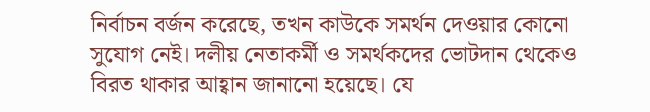নির্বাচন বর্জন করেছে, তখন কাউকে সমর্থন দেওয়ার কোনো সুযোগ নেই। দলীয় নেতাকর্মী ও সমর্থকদের ভোটদান থেকেও বিরত থাকার আহ্বান জানানো হয়েছে। যে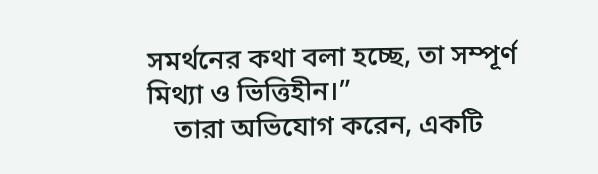সমর্থনের কথা বলা হচ্ছে, তা সম্পূর্ণ মিথ্যা ও ভিত্তিহীন।”
    তারা অভিযোগ করেন, একটি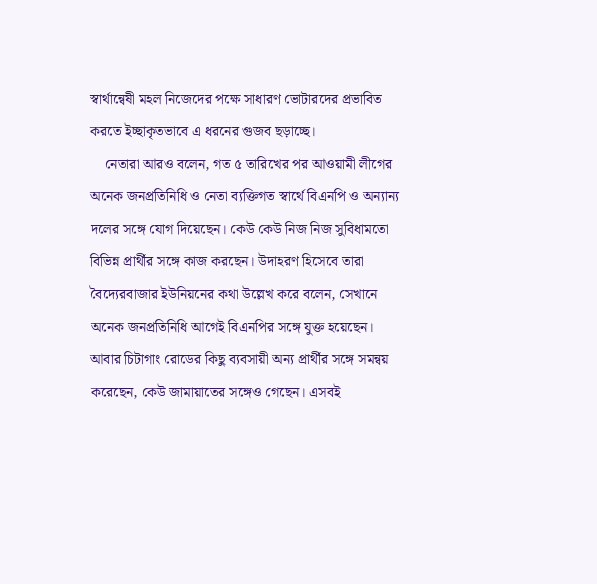স্বার্থান্বেষী মহল নিজেদের পক্ষে সাধারণ ভোটারদের প্রভাবিত করতে ইচ্ছাকৃতভাবে এ ধরনের গুজব ছড়াচ্ছে।
    নেতারা আরও বলেন, গত ৫ তারিখের পর আওয়ামী লীগের অনেক জনপ্রতিনিধি ও নেতা ব্যক্তিগত স্বার্থে বিএনপি ও অন্যান্য দলের সঙ্গে যোগ দিয়েছেন। কেউ কেউ নিজ নিজ সুবিধামতো বিভিন্ন প্রার্থীর সঙ্গে কাজ করছেন। উদাহরণ হিসেবে তারা বৈদ্যেরবাজার ইউনিয়নের কথা উল্লেখ করে বলেন, সেখানে অনেক জনপ্রতিনিধি আগেই বিএনপির সঙ্গে যুক্ত হয়েছেন। আবার চিটাগাং রোডের কিছু ব্যবসায়ী অন্য প্রার্থীর সঙ্গে সমন্বয় করেছেন, কেউ জামায়াতের সঙ্গেও গেছেন। এসবই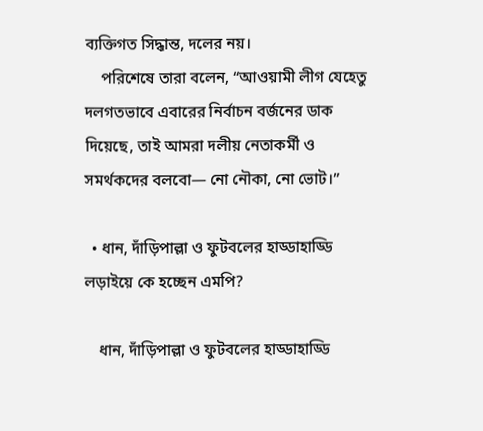ব্যক্তিগত সিদ্ধান্ত, দলের নয়।
    পরিশেষে তারা বলেন, “আওয়ামী লীগ যেহেতু দলগতভাবে এবারের নির্বাচন বর্জনের ডাক দিয়েছে, তাই আমরা দলীয় নেতাকর্মী ও সমর্থকদের বলবো— নো নৌকা, নো ভোট।”

  • ধান, দাঁড়িপাল্লা ও ফুটবলের হাড্ডাহাড্ডি লড়াইয়ে কে হচ্ছেন এমপি?

    ধান, দাঁড়িপাল্লা ও ফুটবলের হাড্ডাহাড্ডি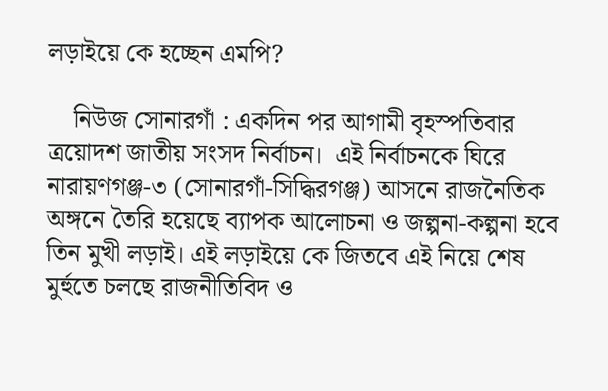লড়াইয়ে কে হচ্ছেন এমপি?

    নিউজ সোনারগাঁ : একদিন পর আগামী বৃহস্পতিবার ত্রয়োদশ জাতীয় সংসদ নির্বাচন।  এই নির্বাচনকে ঘিরে নারায়ণগঞ্জ-৩ (সোনারগাঁ-সিদ্ধিরগঞ্জ) আসনে রাজনৈতিক অঙ্গনে তৈরি হয়েছে ব্যাপক আলোচনা ও জল্পনা-কল্পনা হবে তিন মুখী লড়াই। এই লড়াইয়ে কে জিতবে এই নিয়ে শেষ মুর্হুতে চলছে রাজনীতিবিদ ও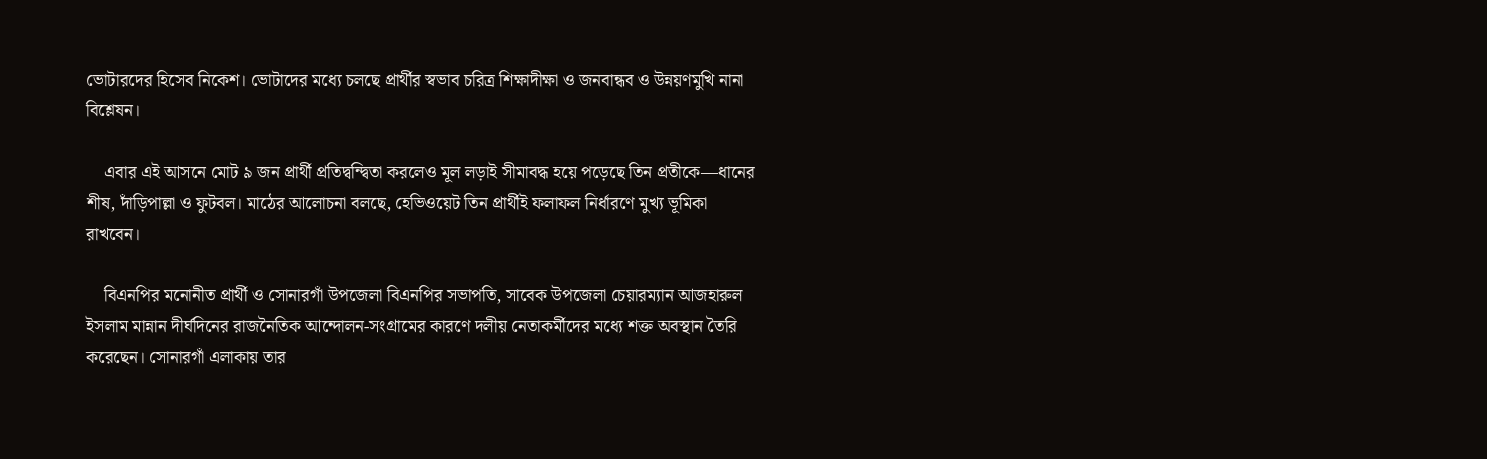ভোটারদের হিসেব নিকেশ। ভোটাদের মধ্যে চলছে প্রার্থীর স্বভাব চরিত্র শিক্ষাদীক্ষা ও জনবান্ধব ও উন্নয়ণমুখি নানা বিশ্লেষন।

    এবার এই আসনে মোট ৯ জন প্রার্থী প্রতিদ্বন্দ্বিতা করলেও মূল লড়াই সীমাবদ্ধ হয়ে পড়েছে তিন প্রতীকে—ধানের শীষ, দাঁড়িপাল্লা ও ফুটবল। মাঠের আলোচনা বলছে, হেভিওয়েট তিন প্রার্থীই ফলাফল নির্ধারণে মুখ্য ভূমিকা রাখবেন।

    বিএনপির মনোনীত প্রার্থী ও সোনারগাঁ উপজেলা বিএনপির সভাপতি, সাবেক উপজেলা চেয়ারম্যান আজহারুল ইসলাম মান্নান দীর্ঘদিনের রাজনৈতিক আন্দোলন-সংগ্রামের কারণে দলীয় নেতাকর্মীদের মধ্যে শক্ত অবস্থান তৈরি করেছেন। সোনারগাঁ এলাকায় তার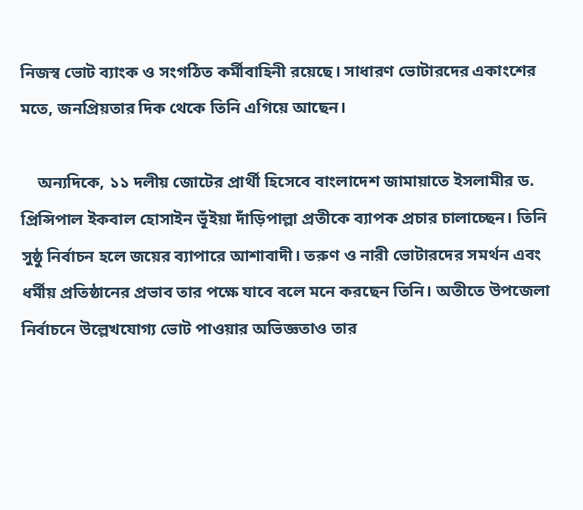নিজস্ব ভোট ব্যাংক ও সংগঠিত কর্মীবাহিনী রয়েছে। সাধারণ ভোটারদের একাংশের মতে, জনপ্রিয়তার দিক থেকে তিনি এগিয়ে আছেন।

    অন্যদিকে, ১১ দলীয় জোটের প্রার্থী হিসেবে বাংলাদেশ জামায়াতে ইসলামীর ড. প্রিন্সিপাল ইকবাল হোসাইন ভূঁইয়া দাঁড়িপাল্লা প্রতীকে ব্যাপক প্রচার চালাচ্ছেন। তিনি সুষ্ঠু নির্বাচন হলে জয়ের ব্যাপারে আশাবাদী। তরুণ ও নারী ভোটারদের সমর্থন এবং ধর্মীয় প্রতিষ্ঠানের প্রভাব তার পক্ষে যাবে বলে মনে করছেন তিনি। অতীতে উপজেলা নির্বাচনে উল্লেখযোগ্য ভোট পাওয়ার অভিজ্ঞতাও তার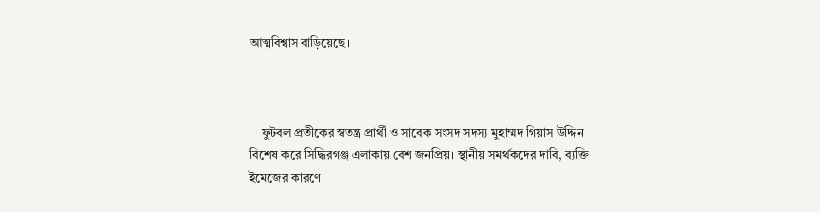আত্মবিশ্বাস বাড়িয়েছে।



    ফুটবল প্রতীকের স্বতন্ত্র প্রার্থী ও সাবেক সংসদ সদস্য মুহাম্মদ গিয়াস উদ্দিন বিশেষ করে সিদ্ধিরগঞ্জ এলাকায় বেশ জনপ্রিয়। স্থানীয় সমর্থকদের দাবি, ব্যক্তি ইমেজের কারণে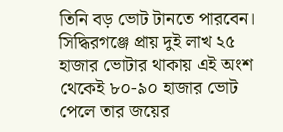তিনি বড় ভোট টানতে পারবেন। সিদ্ধিরগঞ্জে প্রায় দুই লাখ ২৫ হাজার ভোটার থাকায় এই অংশ থেকেই ৮০-৯০ হাজার ভোট পেলে তার জয়ের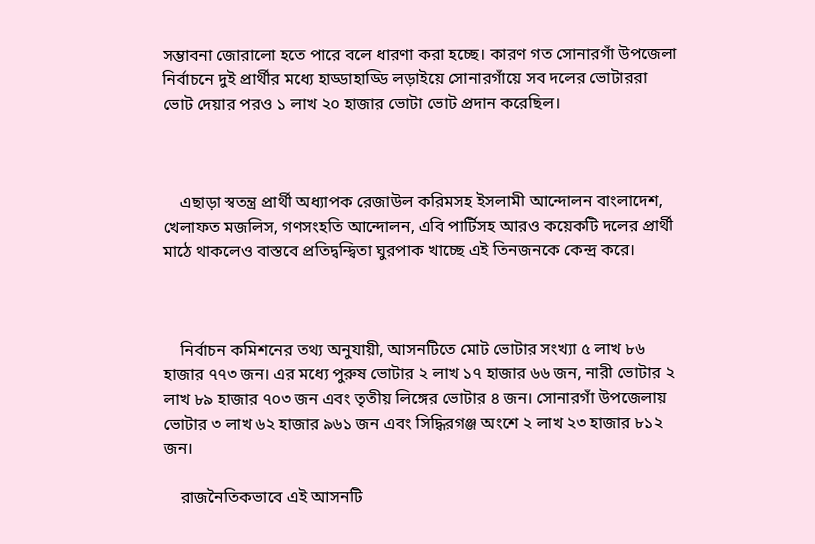সম্ভাবনা জোরালো হতে পারে বলে ধারণা করা হচ্ছে। কারণ গত সোনারগাঁ উপজেলা নির্বাচনে দুই প্রার্থীর মধ্যে হাড্ডাহাড্ডি লড়াইয়ে সোনারগাঁয়ে সব দলের ভোটাররা ভোট দেয়ার পরও ১ লাখ ২০ হাজার ভোটা ভোট প্রদান করেছিল।



    এছাড়া স্বতন্ত্র প্রার্থী অধ্যাপক রেজাউল করিমসহ ইসলামী আন্দোলন বাংলাদেশ, খেলাফত মজলিস, গণসংহতি আন্দোলন, এবি পার্টিসহ আরও কয়েকটি দলের প্রার্থী মাঠে থাকলেও বাস্তবে প্রতিদ্বন্দ্বিতা ঘুরপাক খাচ্ছে এই তিনজনকে কেন্দ্র করে।



    নির্বাচন কমিশনের তথ্য অনুযায়ী, আসনটিতে মোট ভোটার সংখ্যা ৫ লাখ ৮৬ হাজার ৭৭৩ জন। এর মধ্যে পুরুষ ভোটার ২ লাখ ১৭ হাজার ৬৬ জন, নারী ভোটার ২ লাখ ৮৯ হাজার ৭০৩ জন এবং তৃতীয় লিঙ্গের ভোটার ৪ জন। সোনারগাঁ উপজেলায় ভোটার ৩ লাখ ৬২ হাজার ৯৬১ জন এবং সিদ্ধিরগঞ্জ অংশে ২ লাখ ২৩ হাজার ৮১২ জন।

    রাজনৈতিকভাবে এই আসনটি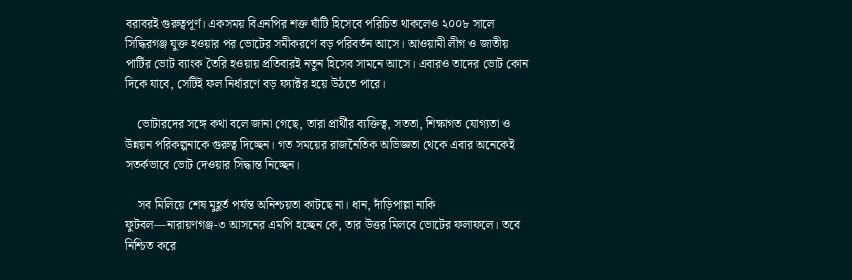বরাবরই গুরুত্বপূর্ণ। একসময় বিএনপির শক্ত ঘাঁটি হিসেবে পরিচিত থাকলেও ২০০৮ সালে সিদ্ধিরগঞ্জ যুক্ত হওয়ার পর ভোটের সমীকরণে বড় পরিবর্তন আসে। আওয়ামী লীগ ও জাতীয় পার্টির ভোট ব্যাংক তৈরি হওয়ায় প্রতিবারই নতুন হিসেব সামনে আসে। এবারও তাদের ভোট কোন দিকে যাবে, সেটিই ফল নির্ধারণে বড় ফ্যাক্টর হয়ে উঠতে পারে।

    ভোটারদের সঙ্গে কথা বলে জানা গেছে, তারা প্রার্থীর ব্যক্তিত্ব, সততা, শিক্ষাগত যোগ্যতা ও উন্নয়ন পরিকল্পনাকে গুরুত্ব দিচ্ছেন। গত সময়ের রাজনৈতিক অভিজ্ঞতা থেকে এবার অনেকেই সতর্কভাবে ভোট দেওয়ার সিদ্ধান্ত নিচ্ছেন।

    সব মিলিয়ে শেষ মুহূর্ত পর্যন্ত অনিশ্চয়তা কাটছে না। ধান, দাঁড়িপাল্লা নাকি ফুটবল—নারায়ণগঞ্জ-৩ আসনের এমপি হচ্ছেন কে, তার উত্তর মিলবে ভোটের ফলাফলে। তবে নিশ্চিত করে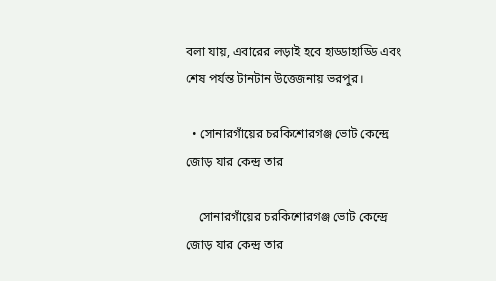বলা যায়, এবারের লড়াই হবে হাড্ডাহাড্ডি এবং শেষ পর্যন্ত টানটান উত্তেজনায় ভরপুর।

  • সোনারগাঁয়ের চরকিশোরগঞ্জ ভোট কেন্দ্রে জোড় যার কেন্দ্র তার

    সোনারগাঁয়ের চরকিশোরগঞ্জ ভোট কেন্দ্রে জোড় যার কেন্দ্র তার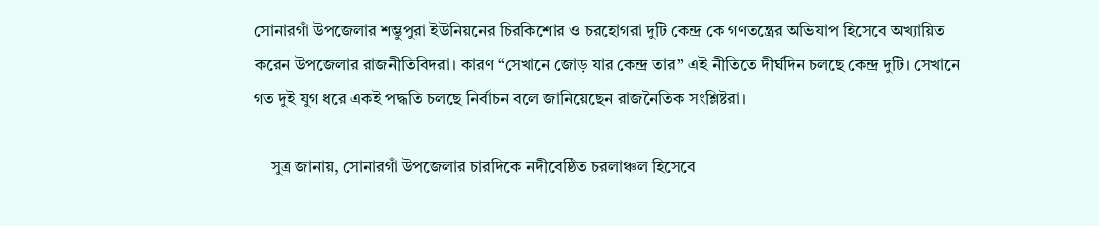সোনারগাঁ উপজেলার শম্ভুপুরা ইউনিয়নের চিরকিশোর ও চরহোগরা দুটি কেন্দ্র কে গণতন্ত্রের অভিযাপ হিসেবে অখ্যায়িত করেন উপজেলার রাজনীতিবিদরা। কারণ “সেখানে জোড় যার কেন্দ্র তার” এই নীতিতে দীর্ঘদিন চলছে কেন্দ্র দুটি। সেখানে গত দুই যুগ ধরে একই পদ্ধতি চলছে নির্বাচন বলে জানিয়েছেন রাজনৈতিক সংশ্লিষ্টরা।

    সুত্র জানায়, সোনারগাঁ উপজেলার চারদিকে নদীবেষ্ঠিত চরলাঞ্চল হিসেবে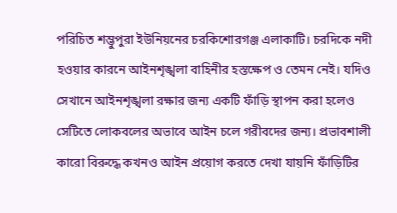পরিচিত শম্ভুপুরা ইউনিয়নের চরকিশোরগঞ্জ এলাকাটি। চরদিকে নদী হওয়ার কারনে আইনশৃঙ্খলা বাহিনীর হস্তক্ষেপ ও তেমন নেই। যদিও সেখানে আইনশৃঙ্খলা রক্ষার জন্য একটি ফাঁড়ি স্থাপন করা হলেও সেটিতে লোকবলের অভাবে আইন চলে গরীবদের জন্য। প্রভাবশালী কারো বিরুদ্ধে কখনও আইন প্রয়োগ করতে দেখা যায়নি ফাঁড়িটির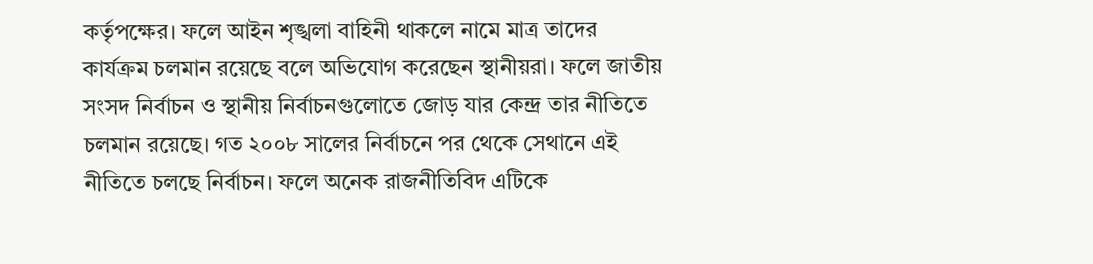কর্তৃপক্ষের। ফলে আইন শৃঙ্খলা বাহিনী থাকলে নামে মাত্র তাদের কার্যক্রম চলমান রয়েছে বলে অভিযোগ করেছেন স্থানীয়রা। ফলে জাতীয় সংসদ নির্বাচন ও স্থানীয় নির্বাচনগুলোতে জোড় যার কেন্দ্র তার নীতিতে চলমান রয়েছে। গত ২০০৮ সালের নির্বাচনে পর থেকে সেথানে এই নীতিতে চলছে নির্বাচন। ফলে অনেক রাজনীতিবিদ এটিকে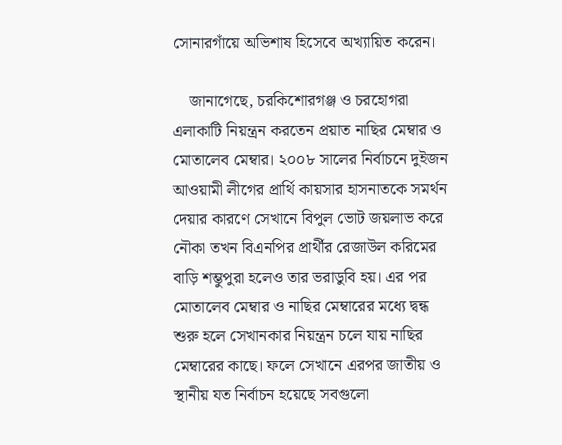সোনারগাঁয়ে অভিশাষ হিসেবে অখ্যায়িত করেন।

    জানাগেছে, চরকিশোরগঞ্জ ও চরহোগরা এলাকাটি নিয়ন্ত্রন করতেন প্রয়াত নাছির মেম্বার ও মোতালেব মেম্বার। ২০০৮ সালের নির্বাচনে দুইজন আওয়ামী লীগের প্রার্থি কায়সার হাসনাতকে সমর্থন দেয়ার কারণে সেখানে বিপুল ভোট জয়লাভ করে নৌকা তখন বিএনপির প্রার্থীর রেজাউল করিমের বাড়ি শম্ভুপুরা হলেও তার ভরাডুবি হয়। এর পর মোতালেব মেম্বার ও নাছির মেম্বারের মধ্যে দ্বন্ধ শুরু হলে সেখানকার নিয়ন্ত্রন চলে যায় নাছির মেম্বারের কাছে। ফলে সেখানে এরপর জাতীয় ও স্থানীয় যত নির্বাচন হয়েছে সবগুলো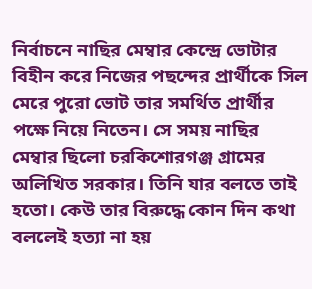নির্বাচনে নাছির মেম্বার কেন্দ্রে ভোটার বিহীন করে নিজের পছন্দের প্রার্থীকে সিল মেরে পুরো ভোট তার সমর্থিত প্রার্থীর পক্ষে নিয়ে নিতেন। সে সময় নাছির মেম্বার ছিলো চরকিশোরগঞ্জ গ্রামের অলিখিত সরকার। তিনি যার বলতে তাই হতো। কেউ তার বিরুদ্ধে কোন দিন কথা বললেই হত্যা না হয়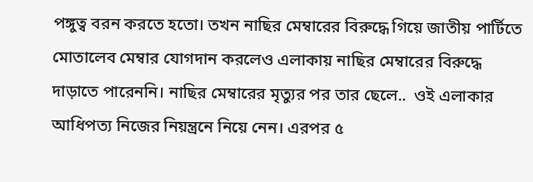পঙ্গুত্ব বরন করতে হতো। তখন নাছির মেম্বারের বিরুদ্ধে গিয়ে জাতীয় পার্টিতে মোতালেব মেম্বার যোগদান করলেও এলাকায় নাছির মেম্বারের বিরুদ্ধে দাড়াতে পারেননি। নাছির মেম্বারের মৃত্যুর পর তার ছেলে..  ওই এলাকার আধিপত্য নিজের নিয়ন্ত্রনে নিয়ে নেন। এরপর ৫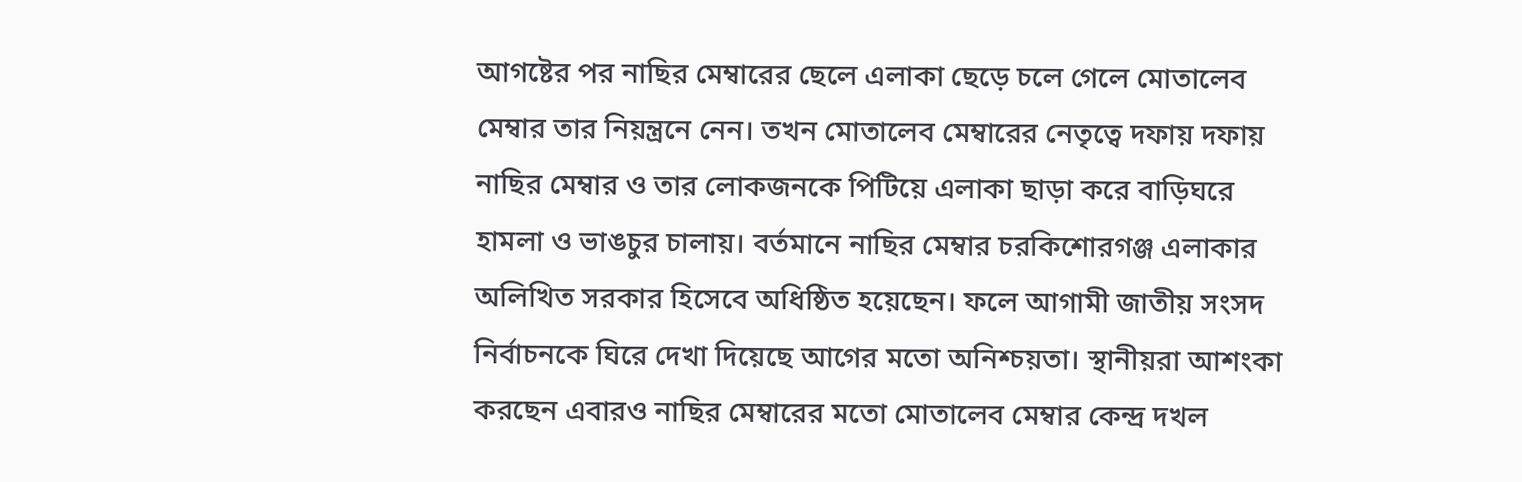আগষ্টের পর নাছির মেম্বারের ছেলে এলাকা ছেড়ে চলে গেলে মোতালেব মেম্বার তার নিয়ন্ত্রনে নেন। তখন মোতালেব মেম্বারের নেতৃত্বে দফায় দফায় নাছির মেম্বার ও তার লোকজনকে পিটিয়ে এলাকা ছাড়া করে বাড়িঘরে হামলা ও ভাঙচুর চালায়। বর্তমানে নাছির মেম্বার চরকিশোরগঞ্জ এলাকার অলিখিত সরকার হিসেবে অধিষ্ঠিত হয়েছেন। ফলে আগামী জাতীয় সংসদ নির্বাচনকে ঘিরে দেখা দিয়েছে আগের মতো অনিশ্চয়তা। স্থানীয়রা আশংকা করছেন এবারও নাছির মেম্বারের মতো মোতালেব মেম্বার কেন্দ্র দখল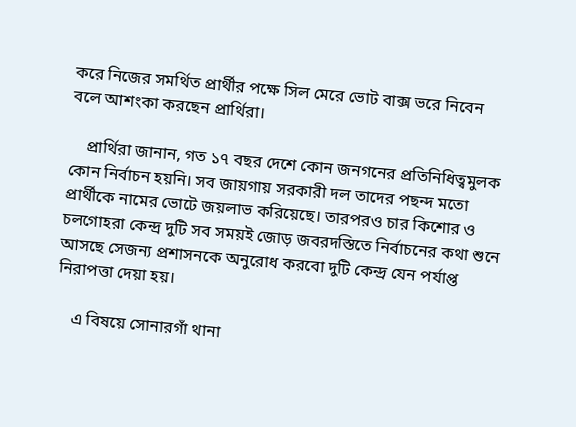করে নিজের সমর্থিত প্রার্থীর পক্ষে সিল মেরে ভোট বাক্স ভরে নিবেন বলে আশংকা করছেন প্রার্থিরা।

    প্রার্থিরা জানান, গত ১৭ বছর দেশে কোন জনগনের প্রতিনিধিত্বমুলক কোন নির্বাচন হয়নি। সব জায়গায় সরকারী দল তাদের পছন্দ মতো প্রার্থীকে নামের ভোটে জয়লাভ করিয়েছে। তারপরও চার কিশোর ও চলগোহরা কেন্দ্র দুটি সব সময়ই জোড় জবরদস্তিতে নির্বাচনের কথা শুনে আসছে সেজন্য প্রশাসনকে অনুরোধ করবো দুটি কেন্দ্র যেন পর্যাপ্ত নিরাপত্তা দেয়া হয়।

    এ বিষয়ে সোনারগাঁ থানা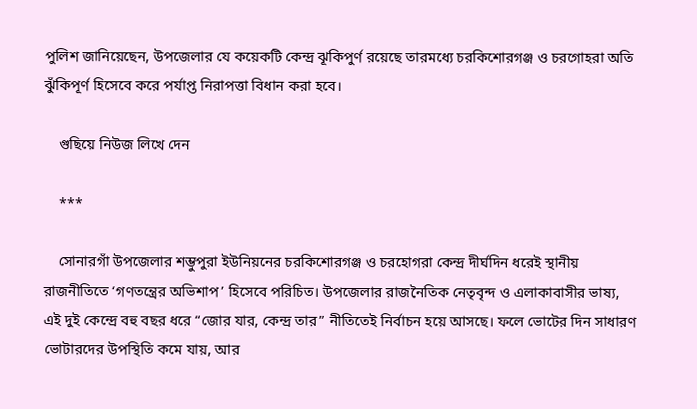পুলিশ জানিয়েছেন, উপজেলার যে কয়েকটি কেন্দ্র ঝূকিপুর্ণ রয়েছে তারমধ্যে চরকিশোরগঞ্জ ও চরগোহরা অতি ঝুঁকিপূর্ণ হিসেবে করে পর্যাপ্ত নিরাপত্তা বিধান করা হবে।

    গুছিয়ে নিউজ লিখে দেন

    ***

    সোনারগাঁ উপজেলার শম্ভুপুরা ইউনিয়নের চরকিশোরগঞ্জ ও চরহোগরা কেন্দ্র দীর্ঘদিন ধরেই স্থানীয় রাজনীতিতে ‘গণতন্ত্রের অভিশাপ’ হিসেবে পরিচিত। উপজেলার রাজনৈতিক নেতৃবৃন্দ ও এলাকাবাসীর ভাষ্য, এই দুই কেন্দ্রে বহু বছর ধরে “জোর যার, কেন্দ্র তার” নীতিতেই নির্বাচন হয়ে আসছে। ফলে ভোটের দিন সাধারণ ভোটারদের উপস্থিতি কমে যায়, আর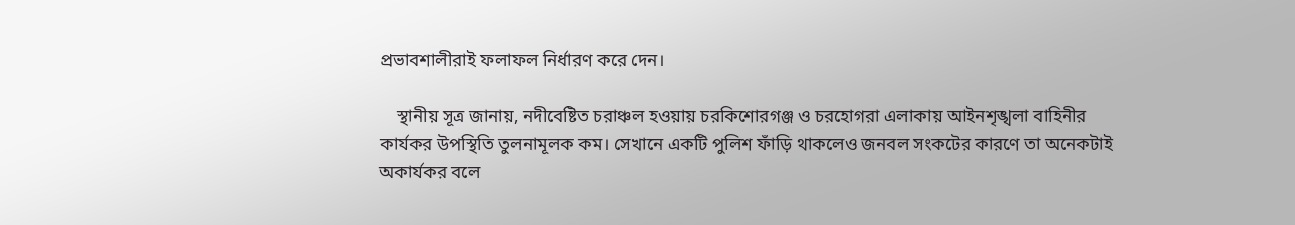প্রভাবশালীরাই ফলাফল নির্ধারণ করে দেন।

    স্থানীয় সূত্র জানায়, নদীবেষ্টিত চরাঞ্চল হওয়ায় চরকিশোরগঞ্জ ও চরহোগরা এলাকায় আইনশৃঙ্খলা বাহিনীর কার্যকর উপস্থিতি তুলনামূলক কম। সেখানে একটি পুলিশ ফাঁড়ি থাকলেও জনবল সংকটের কারণে তা অনেকটাই অকার্যকর বলে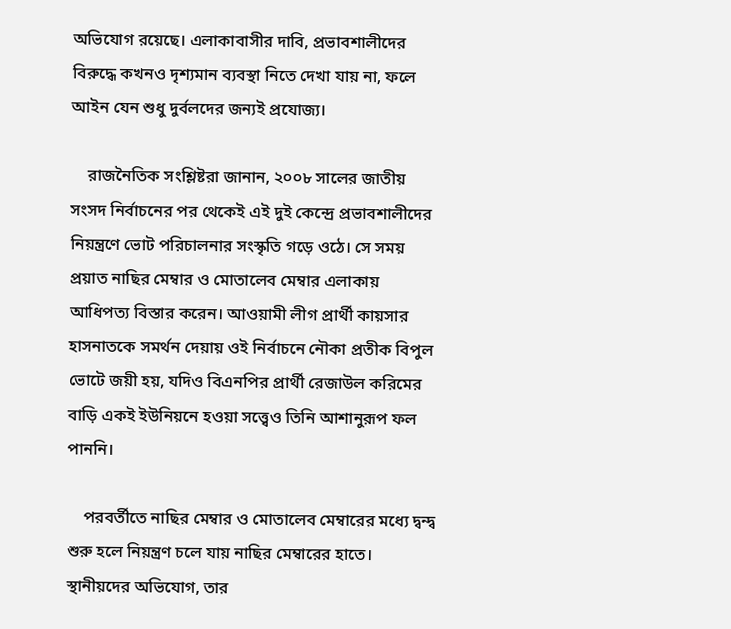অভিযোগ রয়েছে। এলাকাবাসীর দাবি, প্রভাবশালীদের বিরুদ্ধে কখনও দৃশ্যমান ব্যবস্থা নিতে দেখা যায় না, ফলে আইন যেন শুধু দুর্বলদের জন্যই প্রযোজ্য।

    রাজনৈতিক সংশ্লিষ্টরা জানান, ২০০৮ সালের জাতীয় সংসদ নির্বাচনের পর থেকেই এই দুই কেন্দ্রে প্রভাবশালীদের নিয়ন্ত্রণে ভোট পরিচালনার সংস্কৃতি গড়ে ওঠে। সে সময় প্রয়াত নাছির মেম্বার ও মোতালেব মেম্বার এলাকায় আধিপত্য বিস্তার করেন। আওয়ামী লীগ প্রার্থী কায়সার হাসনাতকে সমর্থন দেয়ায় ওই নির্বাচনে নৌকা প্রতীক বিপুল ভোটে জয়ী হয়, যদিও বিএনপির প্রার্থী রেজাউল করিমের বাড়ি একই ইউনিয়নে হওয়া সত্ত্বেও তিনি আশানুরূপ ফল পাননি।

    পরবর্তীতে নাছির মেম্বার ও মোতালেব মেম্বারের মধ্যে দ্বন্দ্ব শুরু হলে নিয়ন্ত্রণ চলে যায় নাছির মেম্বারের হাতে। স্থানীয়দের অভিযোগ, তার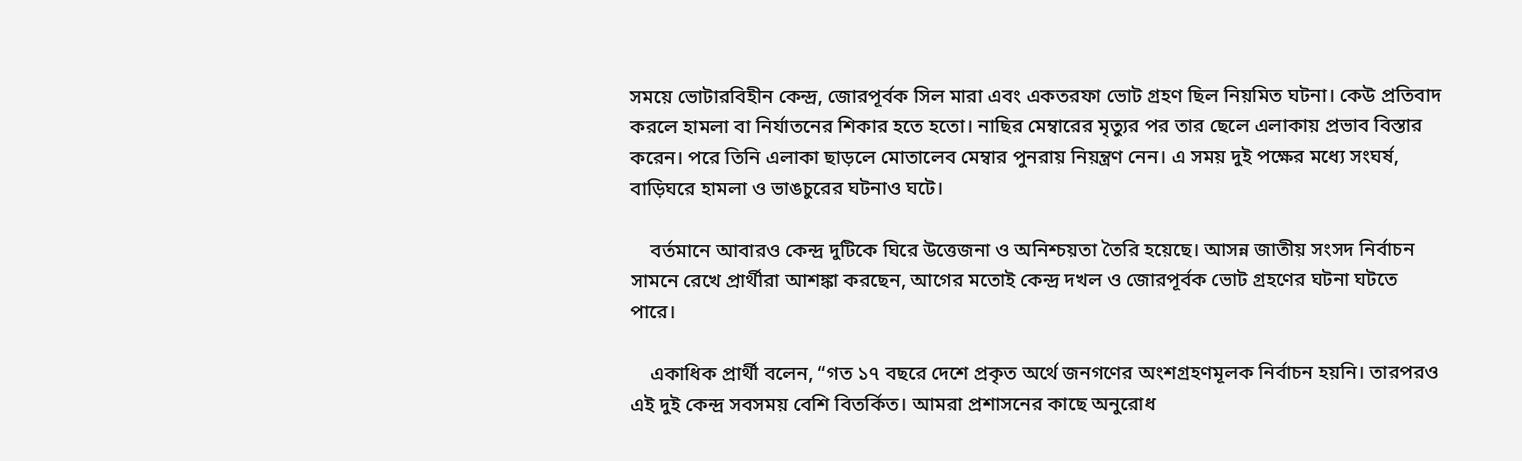সময়ে ভোটারবিহীন কেন্দ্র, জোরপূর্বক সিল মারা এবং একতরফা ভোট গ্রহণ ছিল নিয়মিত ঘটনা। কেউ প্রতিবাদ করলে হামলা বা নির্যাতনের শিকার হতে হতো। নাছির মেম্বারের মৃত্যুর পর তার ছেলে এলাকায় প্রভাব বিস্তার করেন। পরে তিনি এলাকা ছাড়লে মোতালেব মেম্বার পুনরায় নিয়ন্ত্রণ নেন। এ সময় দুই পক্ষের মধ্যে সংঘর্ষ, বাড়িঘরে হামলা ও ভাঙচুরের ঘটনাও ঘটে।

    বর্তমানে আবারও কেন্দ্র দুটিকে ঘিরে উত্তেজনা ও অনিশ্চয়তা তৈরি হয়েছে। আসন্ন জাতীয় সংসদ নির্বাচন সামনে রেখে প্রার্থীরা আশঙ্কা করছেন, আগের মতোই কেন্দ্র দখল ও জোরপূর্বক ভোট গ্রহণের ঘটনা ঘটতে পারে।

    একাধিক প্রার্থী বলেন, “গত ১৭ বছরে দেশে প্রকৃত অর্থে জনগণের অংশগ্রহণমূলক নির্বাচন হয়নি। তারপরও এই দুই কেন্দ্র সবসময় বেশি বিতর্কিত। আমরা প্রশাসনের কাছে অনুরোধ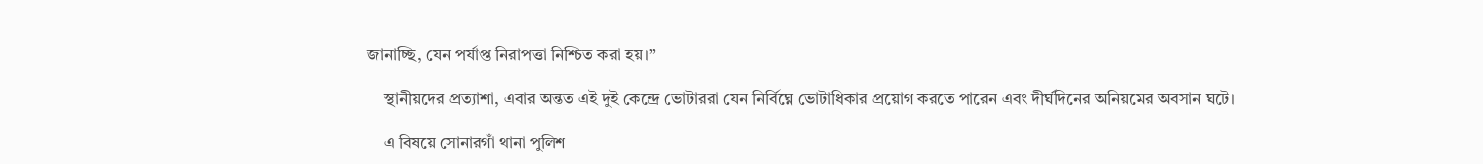জানাচ্ছি, যেন পর্যাপ্ত নিরাপত্তা নিশ্চিত করা হয়।”

    স্থানীয়দের প্রত্যাশা, এবার অন্তত এই দুই কেন্দ্রে ভোটাররা যেন নির্বিঘ্নে ভোটাধিকার প্রয়োগ করতে পারেন এবং দীর্ঘদিনের অনিয়মের অবসান ঘটে।

    এ বিষয়ে সোনারগাঁ থানা পুলিশ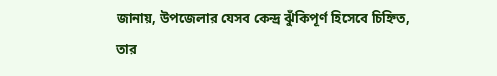জানায়, উপজেলার যেসব কেন্দ্র ঝুঁকিপূর্ণ হিসেবে চিহ্নিত, তার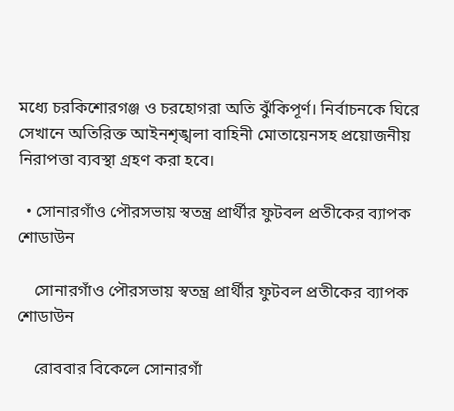মধ্যে চরকিশোরগঞ্জ ও চরহোগরা অতি ঝুঁকিপূর্ণ। নির্বাচনকে ঘিরে সেখানে অতিরিক্ত আইনশৃঙ্খলা বাহিনী মোতায়েনসহ প্রয়োজনীয় নিরাপত্তা ব্যবস্থা গ্রহণ করা হবে।

  • সোনারগাঁও পৌরসভায় স্বতন্ত্র প্রার্থীর ফুটবল প্রতীকের ব্যাপক শোডাউন

    সোনারগাঁও পৌরসভায় স্বতন্ত্র প্রার্থীর ফুটবল প্রতীকের ব্যাপক শোডাউন

    রোববার বিকেলে সোনারগাঁ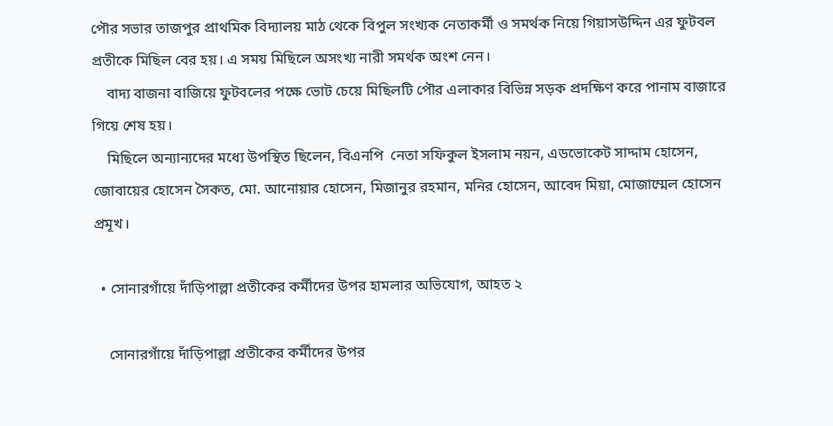পৌর সভার তাজপুর প্রাথমিক বিদ্যালয় মাঠ থেকে বিপুল সংখ্যক নেতাকর্মী ও সমর্থক নিয়ে গিয়াসউদ্দিন এর ফুটবল প্রতীকে মিছিল বের হয়। এ সময় মিছিলে অসংখ্য নারী সমর্থক অংশ নেন।
    বাদ্য বাজনা বাজিয়ে ফুটবলের পক্ষে ভোট চেয়ে মিছিলটি পৌর এলাকার বিভিন্ন সড়ক প্রদক্ষিণ করে পানাম বাজারে গিয়ে শেষ হয়।
    মিছিলে অন্যান্যদের মধ্যে উপস্থিত ছিলেন, বিএনপি  নেতা সফিকুল ইসলাম নয়ন, এডভোকেট সাদ্দাম হোসেন, জোবায়ের হোসেন সৈকত, মো. আনোয়ার হোসেন, মিজানুর রহমান, মনির হোসেন, আবেদ মিয়া, মোজাম্মেল হোসেন প্রমূখ।

  • সোনারগাঁয়ে দাঁড়িপাল্লা প্রতীকের কর্মীদের উপর হামলার অভিযোগ, আহত ২

    সোনারগাঁয়ে দাঁড়িপাল্লা প্রতীকের কর্মীদের উপর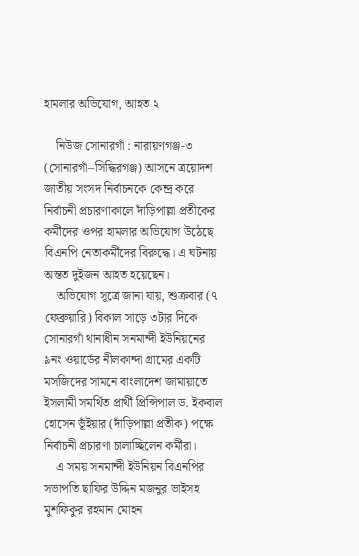হামলার অভিযোগ, আহত ২

    নিউজ সোনারগাঁ : নারায়ণগঞ্জ-৩ (সোনারগাঁ–সিদ্ধিরগঞ্জ) আসনে ত্রয়োদশ জাতীয় সংসদ নির্বাচনকে কেন্দ্র করে নির্বাচনী প্রচারণাকালে দাঁড়িপাল্লা প্রতীকের কর্মীদের ওপর হামলার অভিযোগ উঠেছে বিএনপি নেতাকর্মীদের বিরুদ্ধে। এ ঘটনায় অন্তত দুইজন আহত হয়েছেন।
    অভিযোগ সূত্রে জানা যায়, শুক্রবার (৭ ফেব্রুয়ারি) বিকাল সাড়ে ৩টার দিকে সোনারগাঁ থানাধীন সনমান্দী ইউনিয়নের ৯নং ওয়ার্ডের নীলকান্দা গ্রামের একটি মসজিদের সামনে বাংলাদেশ জামায়াতে ইসলামী সমর্থিত প্রার্থী প্রিন্সিপাল ড. ইকবাল হোসেন ভূঁইয়ার (দাঁড়িপাল্লা প্রতীক) পক্ষে নির্বাচনী প্রচারণা চালাচ্ছিলেন কর্মীরা।
    এ সময় সনমান্দী ইউনিয়ন বিএনপির সভাপতি ছাফির উদ্দিন মজনুর ভাইসহ মুশফিকুর রহমান মোহন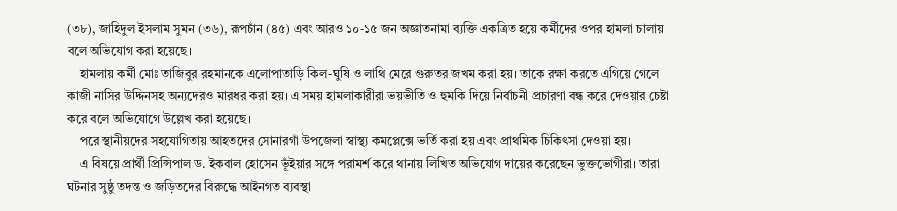(৩৮), জাহিদুল ইসলাম সুমন (৩৬), রূপচাঁন (৪৫) এবং আরও ১০-১৫ জন অজ্ঞাতনামা ব্যক্তি একত্রিত হয়ে কর্মীদের ওপর হামলা চালায় বলে অভিযোগ করা হয়েছে।
    হামলায় কর্মী মোঃ তাজিবুর রহমানকে এলোপাতাড়ি কিল-ঘুষি ও লাথি মেরে গুরুতর জখম করা হয়। তাকে রক্ষা করতে এগিয়ে গেলে কাজী নাসির উদ্দিনসহ অন্যদেরও মারধর করা হয়। এ সময় হামলাকারীরা ভয়ভীতি ও হুমকি দিয়ে নির্বাচনী প্রচারণা বন্ধ করে দেওয়ার চেষ্টা করে বলে অভিযোগে উল্লেখ করা হয়েছে।
    পরে স্থানীয়দের সহযোগিতায় আহতদের সোনারগাঁ উপজেলা স্বাস্থ্য কমপ্লেক্সে ভর্তি করা হয় এবং প্রাথমিক চিকিৎসা দেওয়া হয়।
    এ বিষয়ে প্রার্থী প্রিন্সিপাল ড. ইকবাল হোসেন ভূঁইয়ার সঙ্গে পরামর্শ করে থানায় লিখিত অভিযোগ দায়ের করেছেন ভুক্তভোগীরা। তারা ঘটনার সুষ্ঠু তদন্ত ও জড়িতদের বিরুদ্ধে আইনগত ব্যবস্থা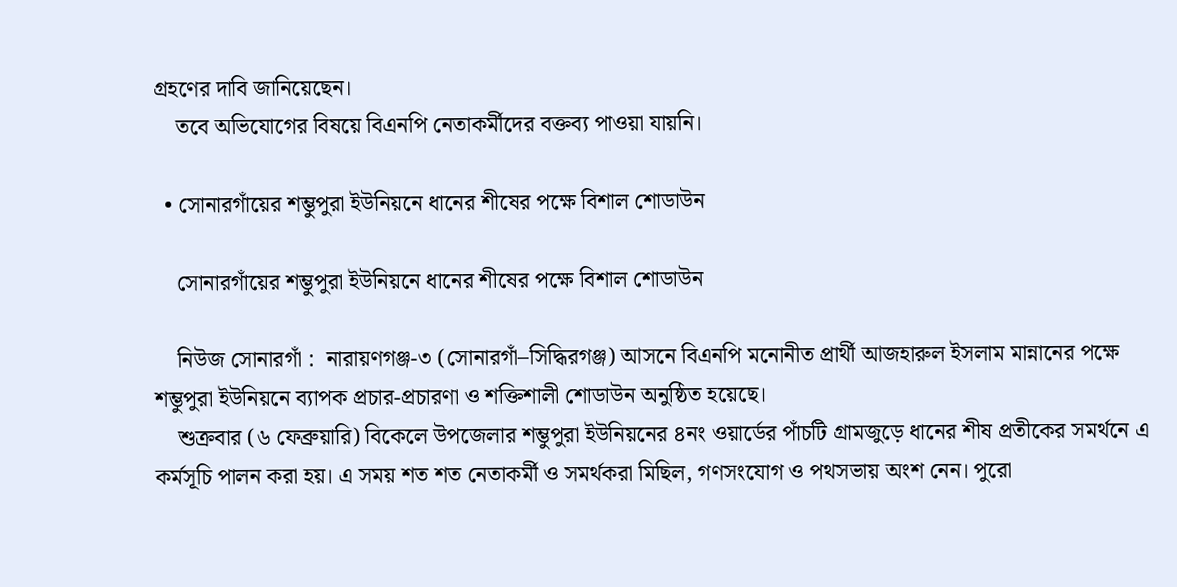গ্রহণের দাবি জানিয়েছেন।
    তবে অভিযোগের বিষয়ে বিএনপি নেতাকর্মীদের বক্তব্য পাওয়া যায়নি।

  • সোনারগাঁয়ের শম্ভুপুরা ইউনিয়নে ধানের শীষের পক্ষে বিশাল শোডাউন

    সোনারগাঁয়ের শম্ভুপুরা ইউনিয়নে ধানের শীষের পক্ষে বিশাল শোডাউন

    নিউজ সোনারগাঁ :  নারায়ণগঞ্জ-৩ (সোনারগাঁ–সিদ্ধিরগঞ্জ) আসনে বিএনপি মনোনীত প্রার্থী আজহারুল ইসলাম মান্নানের পক্ষে শম্ভুপুরা ইউনিয়নে ব্যাপক প্রচার-প্রচারণা ও শক্তিশালী শোডাউন অনুষ্ঠিত হয়েছে।
    শুক্রবার (৬ ফেব্রুয়ারি) বিকেলে উপজেলার শম্ভুপুরা ইউনিয়নের ৪নং ওয়ার্ডের পাঁচটি গ্রামজুড়ে ধানের শীষ প্রতীকের সমর্থনে এ কর্মসূচি পালন করা হয়। এ সময় শত শত নেতাকর্মী ও সমর্থকরা মিছিল, গণসংযোগ ও পথসভায় অংশ নেন। পুরো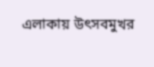এলাকায় উৎসবমুখর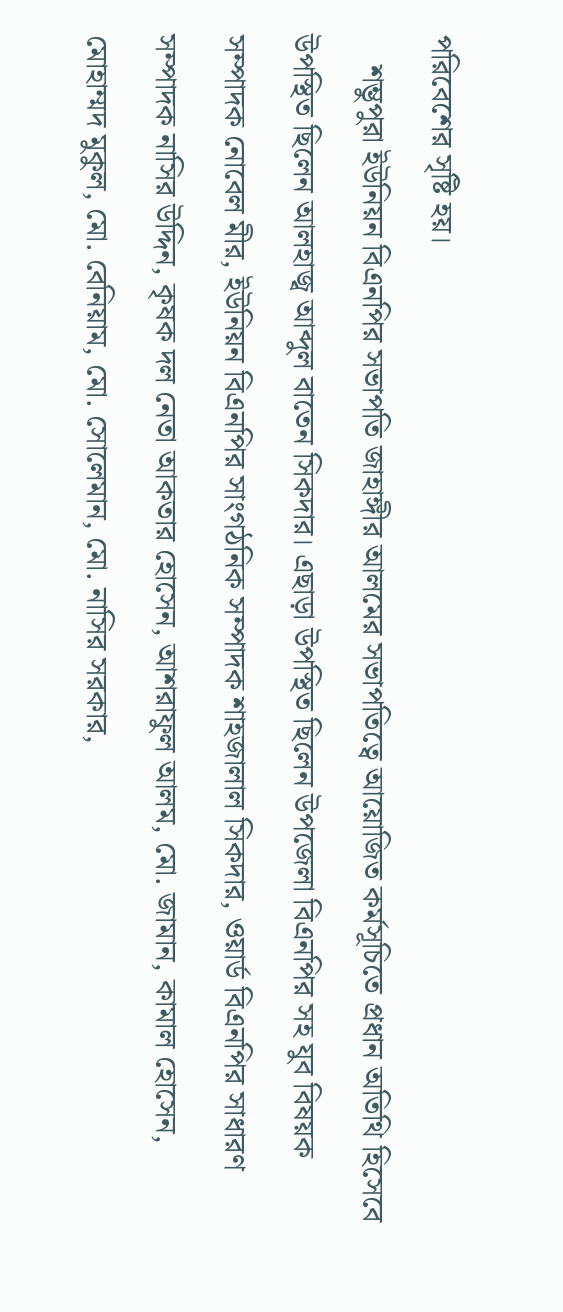পরিবেশের সৃষ্টি হয়।
    শম্ভুপুরা ইউনিয়ন বিএনপির সভাপতি জাহাঙ্গীর আলমের সভাপতিত্বে আয়োজিত কর্মসূচিতে প্রধান অতিথি হিসেবে উপস্থিত ছিলেন আলহাজ্ব আব্দুল বাতেন সিকদার। এছাড়া উপস্থিত ছিলেন উপজেলা বিএনপির সহ যুব বিষয়ক সম্পাদক নোবেল মীর, ইউনিয়ন বিএনপির সাংগঠনিক সম্পাদক শাহজালাল সিকদার, ওয়ার্ড বিএনপির সাধারণ সম্পাদক নাসির উদ্দিন, কৃষক দল নেতা আকতার হোসেন, আশরাফুল আলম, মো. জামান, কামাল হোসেন, মোহাম্মদ মুকুল, মো. বেনিয়াম, মো. সোলেমান, মো. নাসির সরকার,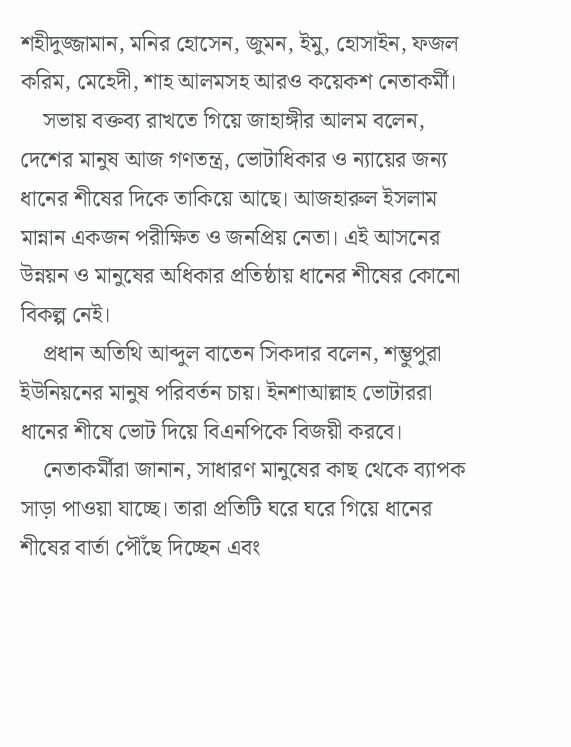শহীদুজ্জামান, মনির হোসেন, জুমন, ইমু, হোসাইন, ফজল করিম, মেহেদী, শাহ আলমসহ আরও কয়েকশ নেতাকর্মী।
    সভায় বক্তব্য রাখতে গিয়ে জাহাঙ্গীর আলম বলেন, দেশের মানুষ আজ গণতন্ত্র, ভোটাধিকার ও ন্যায়ের জন্য ধানের শীষের দিকে তাকিয়ে আছে। আজহারুল ইসলাম মান্নান একজন পরীক্ষিত ও জনপ্রিয় নেতা। এই আসনের উন্নয়ন ও মানুষের অধিকার প্রতিষ্ঠায় ধানের শীষের কোনো বিকল্প নেই।
    প্রধান অতিথি আব্দুল বাতেন সিকদার বলেন, শম্ভুপুরা ইউনিয়নের মানুষ পরিবর্তন চায়। ইনশাআল্লাহ ভোটাররা ধানের শীষে ভোট দিয়ে বিএনপিকে বিজয়ী করবে।
    নেতাকর্মীরা জানান, সাধারণ মানুষের কাছ থেকে ব্যাপক সাড়া পাওয়া যাচ্ছে। তারা প্রতিটি ঘরে ঘরে গিয়ে ধানের শীষের বার্তা পৌঁছে দিচ্ছেন এবং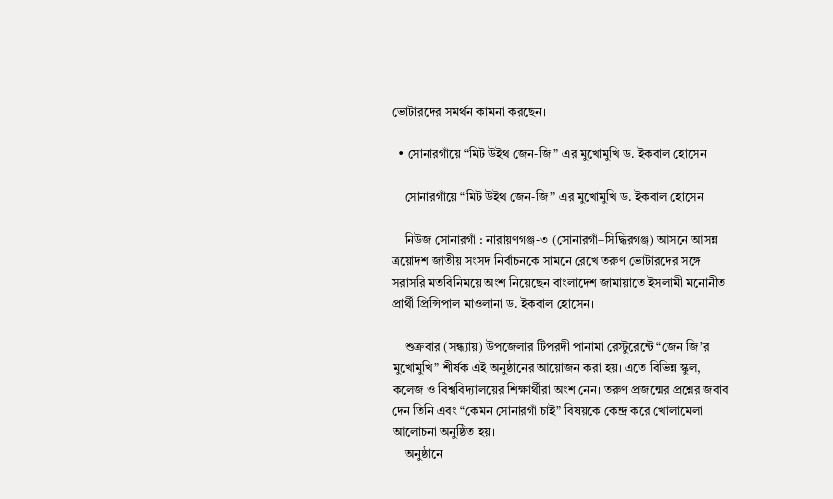ভোটারদের সমর্থন কামনা করছেন।

  • সোনারগাঁয়ে “মিট উইথ জেন-জি” এর মুখোমুখি ড. ইকবাল হোসেন

    সোনারগাঁয়ে “মিট উইথ জেন-জি” এর মুখোমুখি ড. ইকবাল হোসেন

    নিউজ সোনারগাঁ : নারায়ণগঞ্জ-৩ (সোনারগাঁ–সিদ্ধিরগঞ্জ) আসনে আসন্ন ত্রয়োদশ জাতীয় সংসদ নির্বাচনকে সামনে রেখে তরুণ ভোটারদের সঙ্গে সরাসরি মতবিনিময়ে অংশ নিয়েছেন বাংলাদেশ জামায়াতে ইসলামী মনোনীত প্রার্থী প্রিন্সিপাল মাওলানা ড. ইকবাল হোসেন।

    শুক্রবার (সন্ধ্যায়) উপজেলার টিপরদী পানামা রেস্টুরেন্টে “জেন জি’র মুখোমুখি” শীর্ষক এই অনুষ্ঠানের আয়োজন করা হয়। এতে বিভিন্ন স্কুল, কলেজ ও বিশ্ববিদ্যালয়ের শিক্ষার্থীরা অংশ নেন। তরুণ প্রজন্মের প্রশ্নের জবাব দেন তিনি এবং “কেমন সোনারগাঁ চাই” বিষয়কে কেন্দ্র করে খোলামেলা আলোচনা অনুষ্ঠিত হয়।
    অনুষ্ঠানে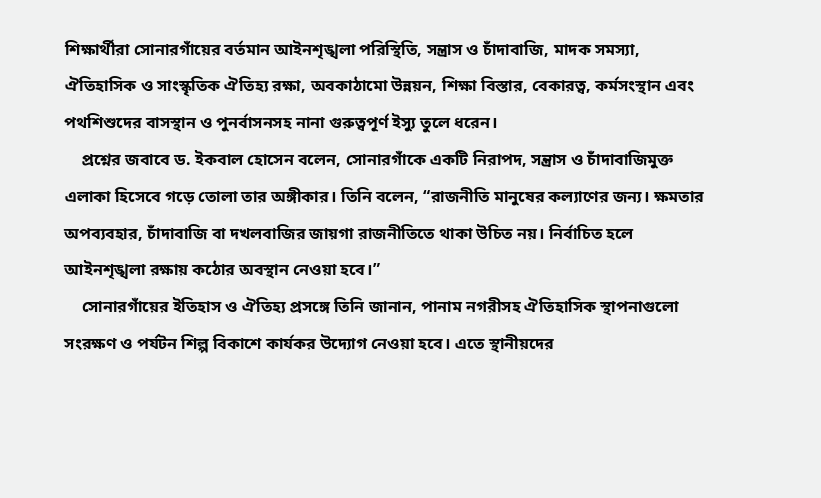শিক্ষার্থীরা সোনারগাঁয়ের বর্তমান আইনশৃঙ্খলা পরিস্থিতি, সন্ত্রাস ও চাঁদাবাজি, মাদক সমস্যা, ঐতিহাসিক ও সাংস্কৃতিক ঐতিহ্য রক্ষা, অবকাঠামো উন্নয়ন, শিক্ষা বিস্তার, বেকারত্ব, কর্মসংস্থান এবং পথশিশুদের বাসস্থান ও পুনর্বাসনসহ নানা গুরুত্বপূর্ণ ইস্যু তুলে ধরেন।
    প্রশ্নের জবাবে ড. ইকবাল হোসেন বলেন, সোনারগাঁকে একটি নিরাপদ, সন্ত্রাস ও চাঁদাবাজিমুক্ত এলাকা হিসেবে গড়ে তোলা তার অঙ্গীকার। তিনি বলেন, “রাজনীতি মানুষের কল্যাণের জন্য। ক্ষমতার অপব্যবহার, চাঁদাবাজি বা দখলবাজির জায়গা রাজনীতিতে থাকা উচিত নয়। নির্বাচিত হলে আইনশৃঙ্খলা রক্ষায় কঠোর অবস্থান নেওয়া হবে।”
    সোনারগাঁয়ের ইতিহাস ও ঐতিহ্য প্রসঙ্গে তিনি জানান, পানাম নগরীসহ ঐতিহাসিক স্থাপনাগুলো সংরক্ষণ ও পর্যটন শিল্প বিকাশে কার্যকর উদ্যোগ নেওয়া হবে। এতে স্থানীয়দের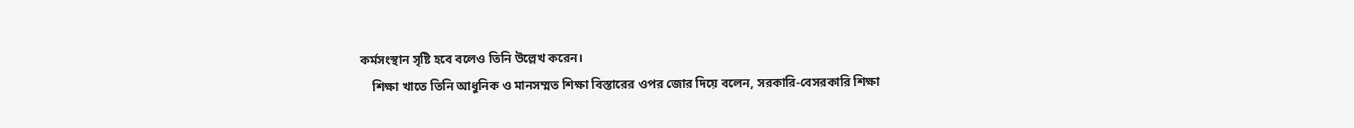কর্মসংস্থান সৃষ্টি হবে বলেও তিনি উল্লেখ করেন।
    শিক্ষা খাতে তিনি আধুনিক ও মানসম্মত শিক্ষা বিস্তারের ওপর জোর দিয়ে বলেন, সরকারি-বেসরকারি শিক্ষা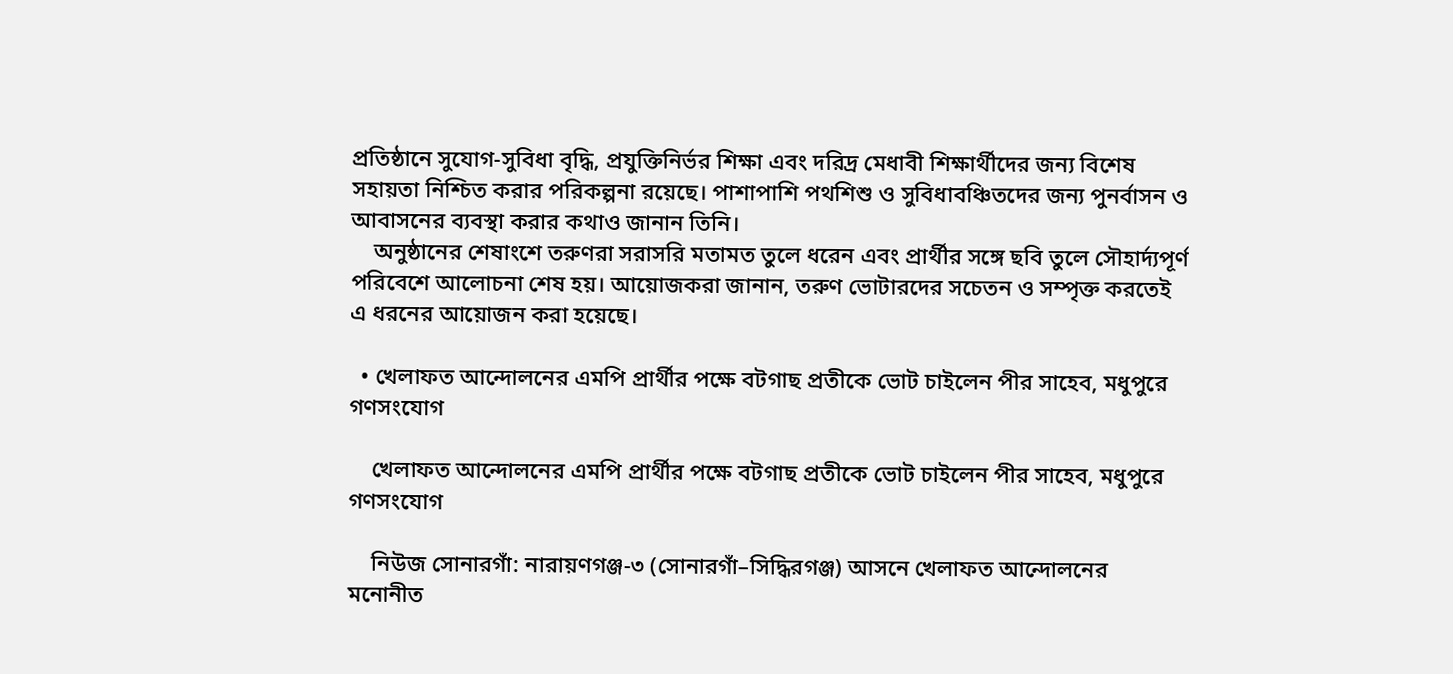প্রতিষ্ঠানে সুযোগ-সুবিধা বৃদ্ধি, প্রযুক্তিনির্ভর শিক্ষা এবং দরিদ্র মেধাবী শিক্ষার্থীদের জন্য বিশেষ সহায়তা নিশ্চিত করার পরিকল্পনা রয়েছে। পাশাপাশি পথশিশু ও সুবিধাবঞ্চিতদের জন্য পুনর্বাসন ও আবাসনের ব্যবস্থা করার কথাও জানান তিনি।
    অনুষ্ঠানের শেষাংশে তরুণরা সরাসরি মতামত তুলে ধরেন এবং প্রার্থীর সঙ্গে ছবি তুলে সৌহার্দ্যপূর্ণ পরিবেশে আলোচনা শেষ হয়। আয়োজকরা জানান, তরুণ ভোটারদের সচেতন ও সম্পৃক্ত করতেই এ ধরনের আয়োজন করা হয়েছে।

  • খেলাফত আন্দোলনের এমপি প্রার্থীর পক্ষে বটগাছ প্রতীকে ভোট চাইলেন পীর সাহেব, মধুপুরে গণসংযোগ

    খেলাফত আন্দোলনের এমপি প্রার্থীর পক্ষে বটগাছ প্রতীকে ভোট চাইলেন পীর সাহেব, মধুপুরে গণসংযোগ

    নিউজ সোনারগাঁ: নারায়ণগঞ্জ-৩ (সোনারগাঁ–সিদ্ধিরগঞ্জ) আসনে খেলাফত আন্দোলনের মনোনীত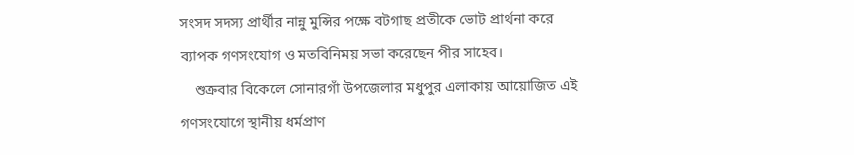সংসদ সদস্য প্রার্থীর নান্নু মুন্সির পক্ষে বটগাছ প্রতীকে ভোট প্রার্থনা করে ব্যাপক গণসংযোগ ও মতবিনিময় সভা করেছেন পীর সাহেব।
    শুক্রবার বিকেলে সোনারগাঁ উপজেলার মধুপুর এলাকায় আয়োজিত এই গণসংযোগে স্থানীয় ধর্মপ্রাণ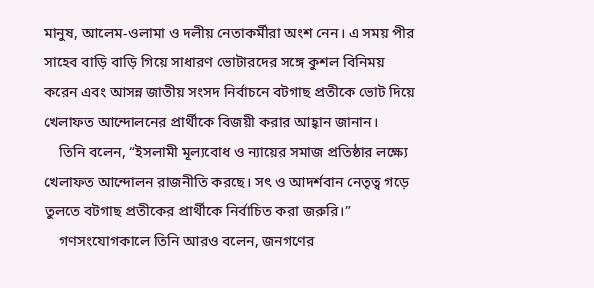মানুষ, আলেম-ওলামা ও দলীয় নেতাকর্মীরা অংশ নেন। এ সময় পীর সাহেব বাড়ি বাড়ি গিয়ে সাধারণ ভোটারদের সঙ্গে কুশল বিনিময় করেন এবং আসন্ন জাতীয় সংসদ নির্বাচনে বটগাছ প্রতীকে ভোট দিয়ে খেলাফত আন্দোলনের প্রার্থীকে বিজয়ী করার আহ্বান জানান।
    তিনি বলেন, “ইসলামী মূল্যবোধ ও ন্যায়ের সমাজ প্রতিষ্ঠার লক্ষ্যে খেলাফত আন্দোলন রাজনীতি করছে। সৎ ও আদর্শবান নেতৃত্ব গড়ে তুলতে বটগাছ প্রতীকের প্রার্থীকে নির্বাচিত করা জরুরি।”
    গণসংযোগকালে তিনি আরও বলেন, জনগণের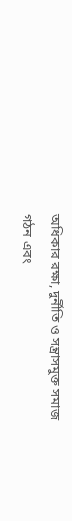অধিকার রক্ষা, দুর্নীতি ও সন্ত্রাসমুক্ত সমাজ গঠন এবং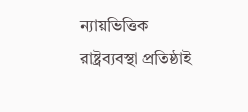ন্যায়ভিত্তিক রাষ্ট্রব্যবস্থা প্রতিষ্ঠাই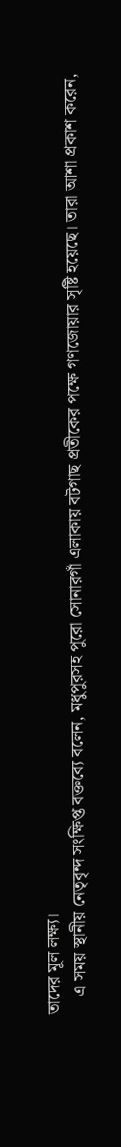তাদের মূল লক্ষ্য।
    এ সময় স্থানীয় নেতৃবৃন্দ সংক্ষিপ্ত বক্তব্যে বলেন, মধুপুরসহ পুরো সোনারগাঁ এলাকায় বটগাছ প্রতীকের পক্ষে গণজোয়ার সৃষ্টি হয়েছে। তারা আশা প্রকাশ করেন,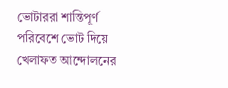ভোটাররা শান্তিপূর্ণ পরিবেশে ভোট দিয়ে খেলাফত আন্দোলনের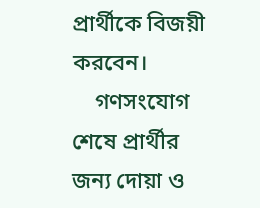প্রার্থীকে বিজয়ী করবেন।
    গণসংযোগ শেষে প্রার্থীর জন্য দোয়া ও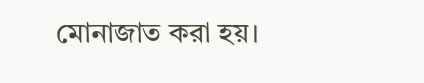মোনাজাত করা হয়।